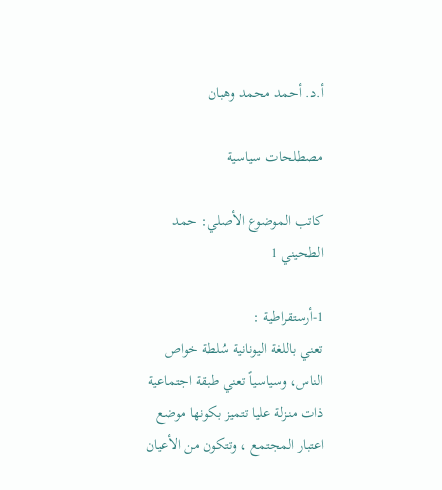أ.د. أحمد محمد وهبان

مصطلحات سياسية

كاتب الموضوع الأصلي: حمد الطحيني 1

1-أرستقراطية :
تعني باللغة اليونانية سُلطة خواص الناس، وسياسياً تعني طبقة اجتماعية ذات منـزلة عليا تتميز بكونها موضع اعتبار المجتمع ، وتتكون من الأعيان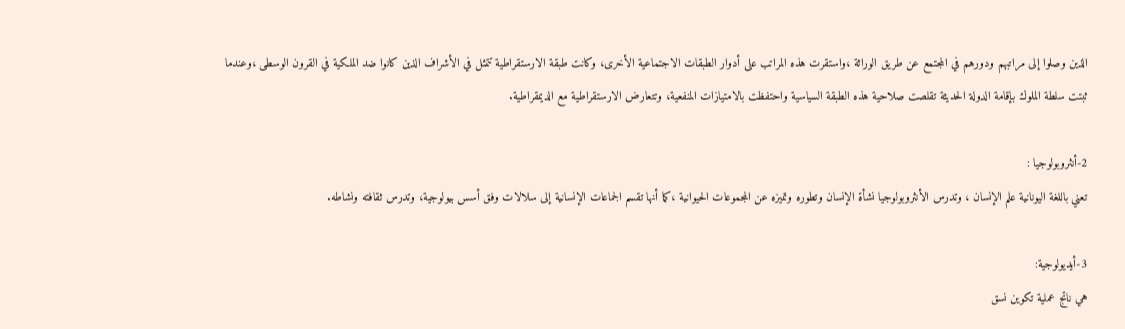الذين وصلوا إلى مراتبهم ودورهم في المجتمع عن طريق الوراثة ،واستقرت هذه المراتب على أدوار الطبقات الاجتماعية الأخرى، وكانت طبقة الارستقراطية تتمثل في الأشراف الذين كانوا ضد الملكية في القرون الوسطى ،وعندما ثبتت سلطة الملوك بإقامة الدولة الحديثة تقلصت صلاحية هذه الطبقة السياسية واحتفظت بالامتيازات المنفعية، وتتعارض الارستقراطية مع الديمقراطية.

2-أنثروبولوجيا :
تعني باللغة اليونانية علم الإنسان ، وتدرس الأنثروبولوجيا نشأة الإنسان وتطوره وتميزه عن المجموعات الحيوانية ،كما أنها تقسم الجماعات الإنسانية إلى سلالات وفق أسس بيولوجية، وتدرس ثقافته ونشاطه.

3-أيديولوجية:
هي ناتج عملية تكوين نسق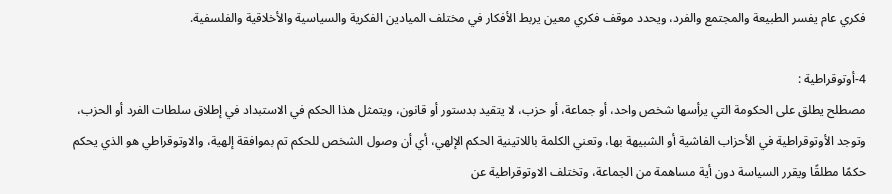فكري عام يفسر الطبيعة والمجتمع والفرد، ويحدد موقف فكري معين يربط الأفكار في مختلف الميادين الفكرية والسياسية والأخلاقية والفلسفية.

4-أوتوقراطية :
مصطلح يطلق على الحكومة التي يرأسها شخص واحد، أو جماعة، أو حزب، لا يتقيد بدستور أو قانون، ويتمثل هذا الحكم في الاستبداد في إطلاق سلطات الفرد أو الحزب، وتوجد الأوتوقراطية في الأحزاب الفاشية أو الشبيهة بها، وتعني الكلمة باللاتينية الحكم الإلهي، أي أن وصول الشخص للحكم تم بموافقة إلهية، والاوتوقراطي هو الذي يحكم حكمًا مطلقًا ويقرر السياسة دون أية مساهمة من الجماعة، وتختلف الاوتوقراطية عن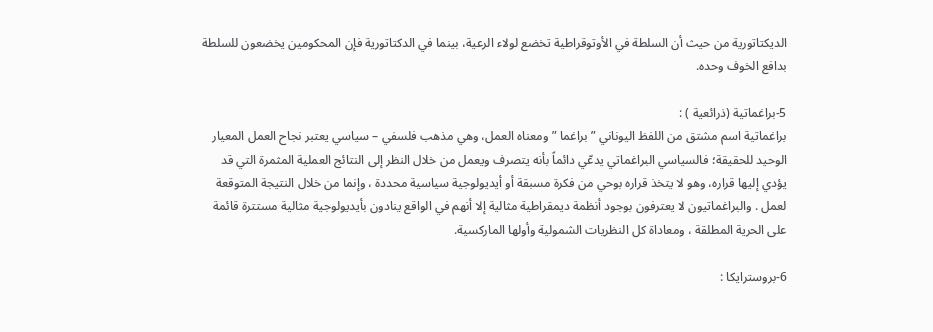الديكتاتورية من حيث أن السلطة في الأوتوقراطية تخضع لولاء الرعية، بينما في الدكتاتورية فإن المحكومين يخضعون للسلطة بدافع الخوف وحده.

5-براغماتية (ذرائعية ) :
براغماتية اسم مشتق من اللفظ اليوناني ” براغما ” ومعناه العمل، وهي مذهب فلسفي – سياسي يعتبر نجاح العمل المعيار الوحيد للحقيقة؛ فالسياسي البراغماتي يدعّي دائماً بأنه يتصرف ويعمل من خلال النظر إلى النتائج العملية المثمرة التي قد يؤدي إليها قراره، وهو لا يتخذ قراره بوحي من فكرة مسبقة أو أيديولوجية سياسية محددة ، وإنما من خلال النتيجة المتوقعة لعمل . والبراغماتيون لا يعترفون بوجود أنظمة ديمقراطية مثالية إلا أنهم في الواقع ينادون بأيديولوجية مثالية مستترة قائمة على الحرية المطلقة ، ومعاداة كل النظريات الشمولية وأولها الماركسية.

6-بروسترايكا :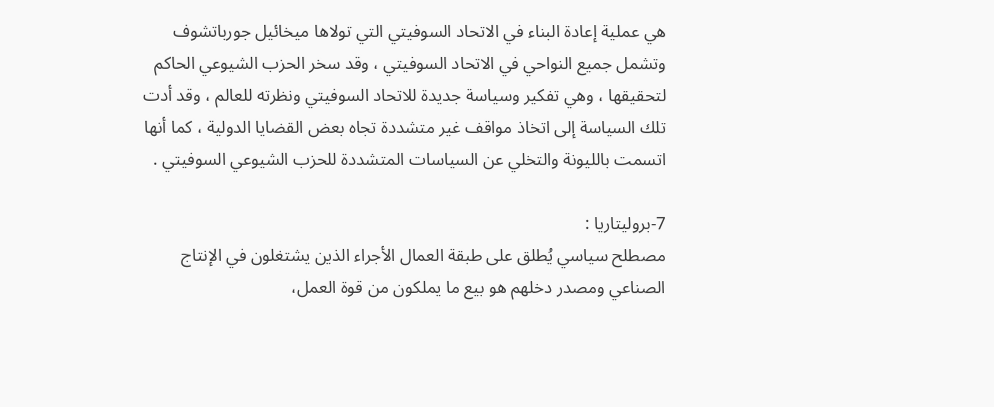هي عملية إعادة البناء في الاتحاد السوفيتي التي تولاها ميخائيل جورباتشوف وتشمل جميع النواحي في الاتحاد السوفيتي ، وقد سخر الحزب الشيوعي الحاكم لتحقيقها ، وهي تفكير وسياسة جديدة للاتحاد السوفيتي ونظرته للعالم ، وقد أدت تلك السياسة إلى اتخاذ مواقف غير متشددة تجاه بعض القضايا الدولية ، كما أنها اتسمت بالليونة والتخلي عن السياسات المتشددة للحزب الشيوعي السوفيتي .

7-بروليتاريا :
مصطلح سياسي يُطلق على طبقة العمال الأجراء الذين يشتغلون في الإنتاج الصناعي ومصدر دخلهم هو بيع ما يملكون من قوة العمل،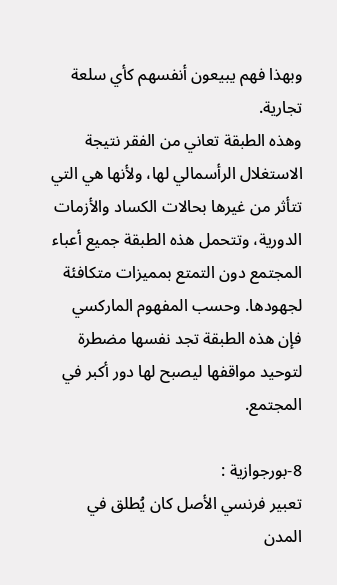وبهذا فهم يبيعون أنفسهم كأي سلعة تجارية.
وهذه الطبقة تعاني من الفقر نتيجة الاستغلال الرأسمالي لها، ولأنها هي التي تتأثر من غيرها بحالات الكساد والأزمات الدورية، وتتحمل هذه الطبقة جميع أعباء المجتمع دون التمتع بمميزات متكافئة لجهودها. وحسب المفهوم الماركسي فإن هذه الطبقة تجد نفسها مضطرة لتوحيد مواقفها ليصبح لها دور أكبر في المجتمع.

8-بورجوازية :
تعبير فرنسي الأصل كان يُطلق في المدن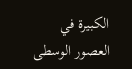الكبيرة في العصور الوسطى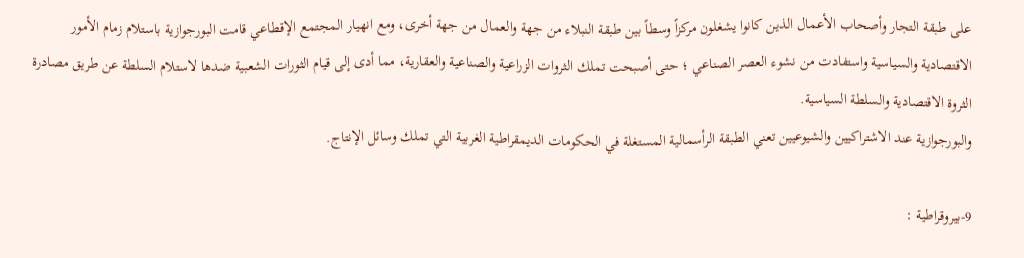على طبقة التجار وأصحاب الأعمال الذين كانوا يشغلون مركزاً وسطاً بين طبقة النبلاء من جهة والعمال من جهة أخرى، ومع انهيار المجتمع الإقطاعي قامت البورجوازية باستلام زمام الأمور الاقتصادية والسياسية واستفادت من نشوء العصر الصناعي ؛ حتى أصبحت تملك الثروات الزراعية والصناعية والعقارية، مما أدى إلى قيام الثورات الشعبية ضدها لاستلام السلطة عن طريق مصادرة الثروة الاقتصادية والسلطة السياسية.
والبورجوازية عند الاشتراكيين والشيوعيين تعني الطبقة الرأسمالية المستغلة في الحكومات الديمقراطية الغربية التي تملك وسائل الإنتاج.

9-بيروقراطية :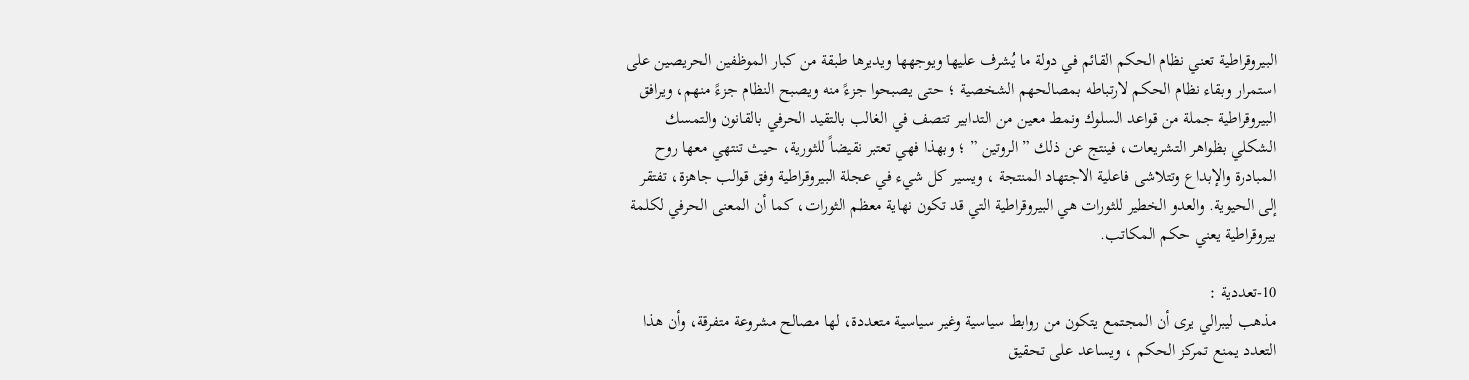البيروقراطية تعني نظام الحكم القائم في دولة ما يُشرف عليها ويوجهها ويديرها طبقة من كبار الموظفين الحريصين على استمرار وبقاء نظام الحكم لارتباطه بمصالحهم الشخصية ؛ حتى يصبحوا جزءً منه ويصبح النظام جزءً منهم، ويرافق البيروقراطية جملة من قواعد السلوك ونمط معين من التدابير تتصف في الغالب بالتقيد الحرفي بالقانون والتمسك الشكلي بظواهر التشريعات، فينتج عن ذلك ” الروتين ” ؛ وبهذا فهي تعتبر نقيضاً للثورية، حيث تنتهي معها روح المبادرة والإبداع وتتلاشى فاعلية الاجتهاد المنتجة ، ويسير كل شيء في عجلة البيروقراطية وفق قوالب جاهزة، تفتقر إلى الحيوية. والعدو الخطير للثورات هي البيروقراطية التي قد تكون نهاية معظم الثورات، كما أن المعنى الحرفي لكلمة بيروقراطية يعني حكم المكاتب.

10-تعددية :
مذهب ليبرالي يرى أن المجتمع يتكون من روابط سياسية وغير سياسية متعددة، لها مصالح مشروعة متفرقة، وأن هذا التعدد يمنع تمركز الحكم ، ويساعد على تحقيق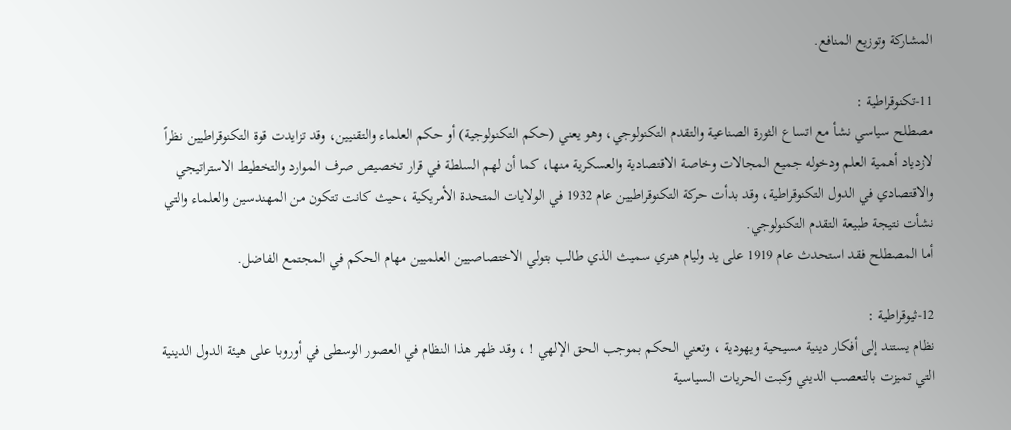المشاركة وتوزيع المنافع.

11-تكنوقراطية :
مصطلح سياسي نشأ مع اتساع الثورة الصناعية والتقدم التكنولوجي، وهو يعني (حكم التكنولوجية) أو حكم العلماء والتقنيين، وقد تزايدت قوة التكنوقراطيين نظراً لازدياد أهمية العلم ودخوله جميع المجالات وخاصة الاقتصادية والعسكرية منها، كما أن لهم السلطة في قرار تخصيص صرف الموارد والتخطيط الاستراتيجي والاقتصادي في الدول التكنوقراطية، وقد بدأت حركة التكنوقراطيين عام 1932 في الولايات المتحدة الأمريكية ،حيث كانت تتكون من المهندسين والعلماء والتي نشأت نتيجة طبيعة التقدم التكنولوجي.
أما المصطلح فقد استحدث عام 1919 على يد وليام هنري سميث الذي طالب بتولي الاختصاصيين العلميين مهام الحكم في المجتمع الفاضل.

12-ثيوقراطية :
نظام يستند إلى أفكار دينية مسيحية ويهودية ، وتعني الحكم بموجب الحق الإلهي ! ، وقد ظهر هذا النظام في العصور الوسطى في أوروبا على هيئة الدول الدينية التي تميزت بالتعصب الديني وكبت الحريات السياسية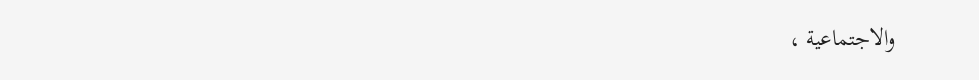والاجتماعية ،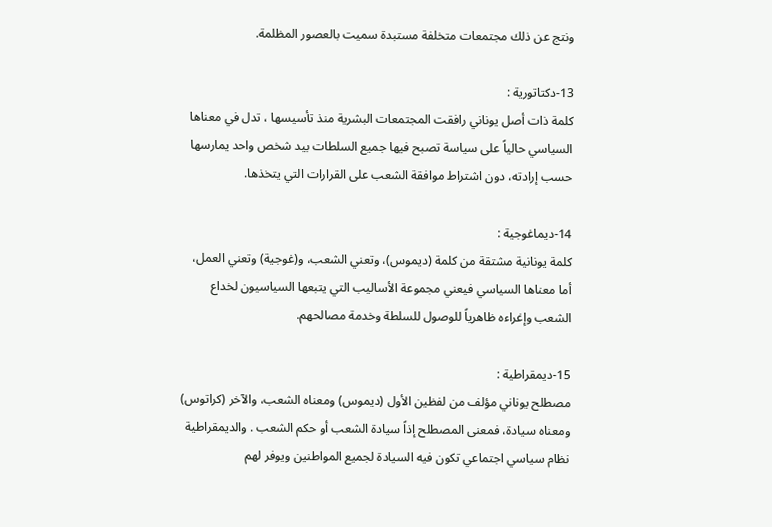ونتج عن ذلك مجتمعات متخلفة مستبدة سميت بالعصور المظلمة.

13-دكتاتورية :
كلمة ذات أصل يوناني رافقت المجتمعات البشرية منذ تأسيسها ، تدل في معناها السياسي حالياً على سياسة تصبح فيها جميع السلطات بيد شخص واحد يمارسها حسب إرادته، دون اشتراط موافقة الشعب على القرارات التي يتخذها.

14-ديماغوجية :
كلمة يونانية مشتقة من كلمة (ديموس)، وتعني الشعب، و(غوجية) وتعني العمل، أما معناها السياسي فيعني مجموعة الأساليب التي يتبعها السياسيون لخداع الشعب وإغراءه ظاهرياً للوصول للسلطة وخدمة مصالحهم.

15-ديمقراطية :
مصطلح يوناني مؤلف من لفظين الأول (ديموس) ومعناه الشعب، والآخر (كراتوس) ومعناه سيادة، فمعنى المصطلح إذاً سيادة الشعب أو حكم الشعب . والديمقراطية نظام سياسي اجتماعي تكون فيه السيادة لجميع المواطنين ويوفر لهم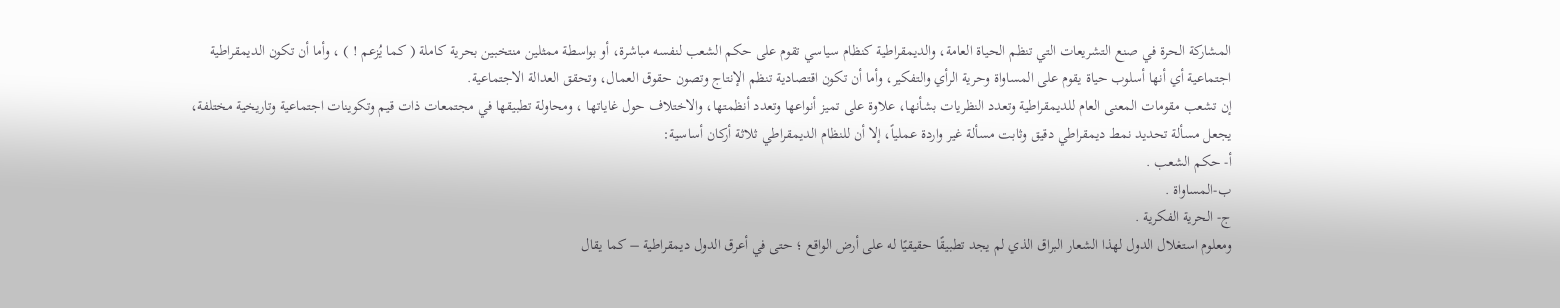المشاركة الحرة في صنع التشريعات التي تنظم الحياة العامة، والديمقراطية كنظام سياسي تقوم على حكم الشعب لنفسه مباشرة، أو بواسطة ممثلين منتخبين بحرية كاملة ( كما يُزعم ! ) ، وأما أن تكون الديمقراطية اجتماعية أي أنها أسلوب حياة يقوم على المساواة وحرية الرأي والتفكير، وأما أن تكون اقتصادية تنظم الإنتاج وتصون حقوق العمال، وتحقق العدالة الاجتماعية.
إن تشعب مقومات المعنى العام للديمقراطية وتعدد النظريات بشأنها، علاوة على تميز أنواعها وتعدد أنظمتها، والاختلاف حول غاياتها ، ومحاولة تطبيقها في مجتمعات ذات قيم وتكوينات اجتماعية وتاريخية مختلفة، يجعل مسألة تحديد نمط ديمقراطي دقيق وثابت مسألة غير واردة عملياً، إلا أن للنظام الديمقراطي ثلاثة أركان أساسية:
أ‌- حكم الشعب .
ب-المساواة .
ج‌- الحرية الفكرية .
ومعلوم استغلال الدول لهذا الشعار البراق الذي لم يجد تطبيقًا حقيقيًا له على أرض الواقع ؛ حتى في أعرق الدول ديمقراطية – كما يقال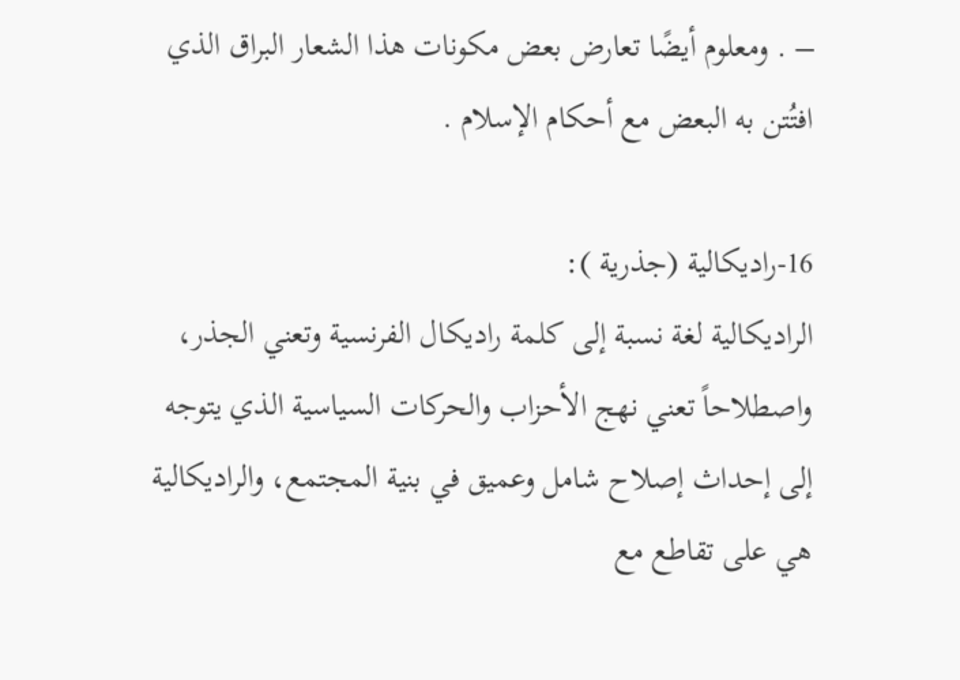– . ومعلوم أيضًا تعارض بعض مكونات هذا الشعار البراق الذي افتُتن به البعض مع أحكام الإسلام .

16-راديكالية (جذرية ):
الراديكالية لغة نسبة إلى كلمة راديكال الفرنسية وتعني الجذر، واصطلاحاً تعني نهج الأحزاب والحركات السياسية الذي يتوجه إلى إحداث إصلاح شامل وعميق في بنية المجتمع، والراديكالية هي على تقاطع مع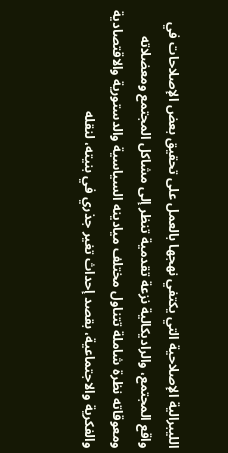الليبرالية الإصلاحية التي يكتفي نهجها بالعمل على تحقيق بعض الإصلاحات في واقع المجتمع، والراديكالية نزعة تقدمية تنظر إلى مشاكل المجتمع ومعضلاته ومعوقاته نظرة شاملة تتناول مختلف ميادينه السياسية والدستورية والاقتصادية والفكرية والاجتماعية، بقصد إحداث تغير جذري في بنيته، لنقله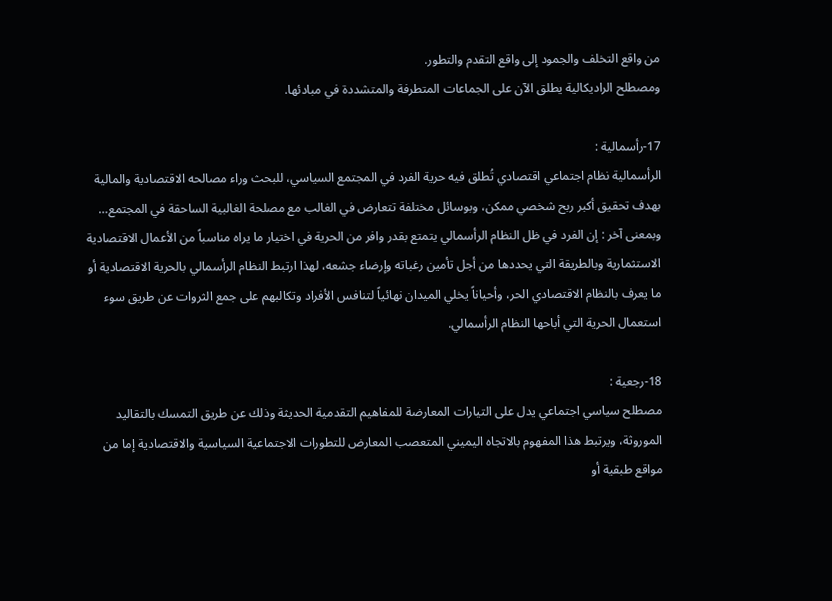من واقع التخلف والجمود إلى واقع التقدم والتطور.
ومصطلح الراديكالية يطلق الآن على الجماعات المتطرفة والمتشددة في مبادئها.

17-رأسمالية :
الرأسمالية نظام اجتماعي اقتصادي تُطلق فيه حرية الفرد في المجتمع السياسي، للبحث وراء مصالحه الاقتصادية والمالية بهدف تحقيق أكبر ربح شخصي ممكن، وبوسائل مختلفة تتعارض في الغالب مع مصلحة الغالبية الساحقة في المجتمع… وبمعنى آخر : إن الفرد في ظل النظام الرأسمالي يتمتع بقدر وافر من الحرية في اختيار ما يراه مناسباً من الأعمال الاقتصادية الاستثمارية وبالطريقة التي يحددها من أجل تأمين رغباته وإرضاء جشعه، لهذا ارتبط النظام الرأسمالي بالحرية الاقتصادية أو ما يعرف بالنظام الاقتصادي الحر، وأحياناً يخلي الميدان نهائياً لتنافس الأفراد وتكالبهم على جمع الثروات عن طريق سوء استعمال الحرية التي أباحها النظام الرأسمالي.

18-رجعية :
مصطلح سياسي اجتماعي يدل على التيارات المعارضة للمفاهيم التقدمية الحديثة وذلك عن طريق التمسك بالتقاليد الموروثة، ويرتبط هذا المفهوم بالاتجاه اليميني المتعصب المعارض للتطورات الاجتماعية السياسية والاقتصادية إما من مواقع طبقية أو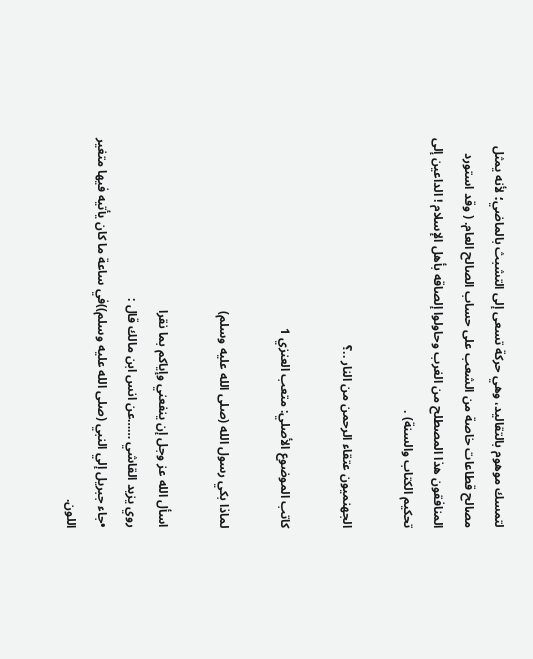لتمسك موهوم بالتقاليد، وهي حركة تسعى إلى التشبث بالماضي؛ لأنه يمثل مصالح قطاعات خاصة من الشعب على حساب الصالح العام. ( وقد استورد المنافقون هذا المصطلح من الغرب وحاولوا إلصاقه بأهل الإسلام ! الداعين إلى تحكيم الكتاب والسنة) .

الجهنميون عتقاء الرحمن من النار ..؟

كاتب الموضوع الأصلي: متعب العنزي 1

لماذا بكي رسول الله (صلى الله عليه وسلم)

اسأل الله عز وجل إن ينفعني وإياكم بما نقرا
روي يزيد القاشي ……عن انس ابن مالك قال :
•جاء جبريل إلي النبي (صلى الله عليه وسلم))في ساعة ما كان يأتيه فيها متغير اللون.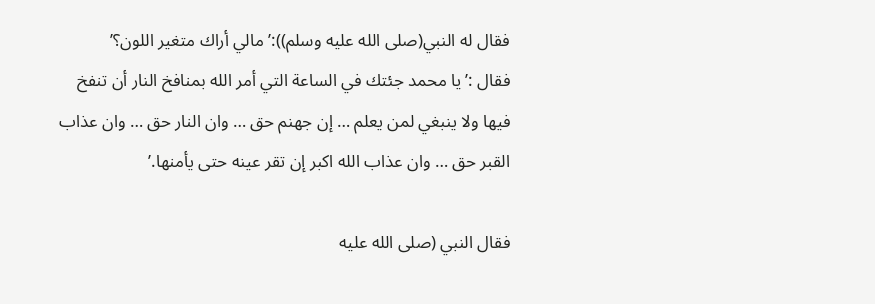فقال له النبي(صلى الله عليه وسلم)):’ مالي أراك متغير اللون؟’
فقال :’ يا محمد جئتك في الساعة التي أمر الله بمنافخ النار أن تنفخ فيها ولا ينبغي لمن يعلم … إن جهنم حق … وان النار حق … وان عذاب القبر حق … وان عذاب الله اكبر إن تقر عينه حتى يأمنها.’

فقال النبي (صلى الله عليه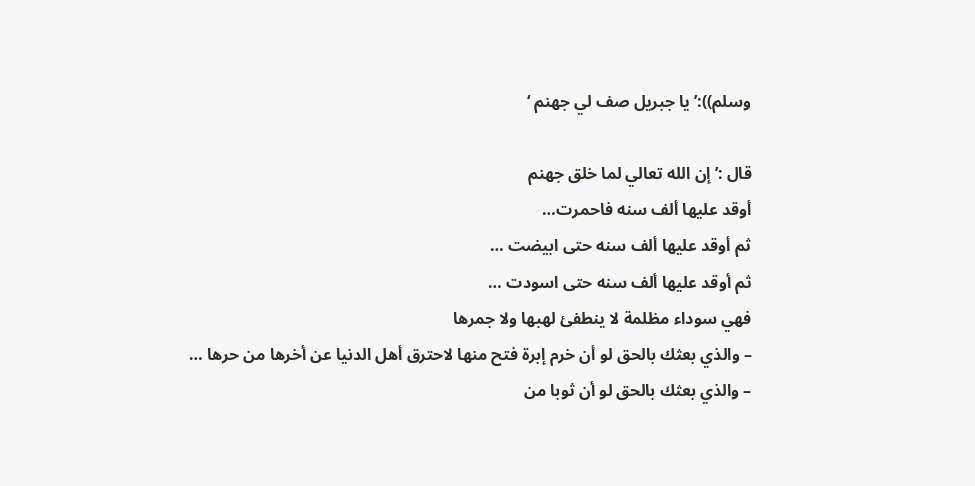وسلم)):’ يا جبريل صف لي جهنم ‘

قال :’ إن الله تعالي لما خلق جهنم
أوقد عليها ألف سنه فاحمرت…
ثم أوقد عليها ألف سنه حتى ابيضت …
ثم أوقد عليها ألف سنه حتى اسودت …
فهي سوداء مظلمة لا ينطفئ لهبها ولا جمرها
– والذي بعثك بالحق لو أن خرم إبرة فتح منها لاحترق أهل الدنيا عن أخرها من حرها …
– والذي بعثك بالحق لو أن ثوبا من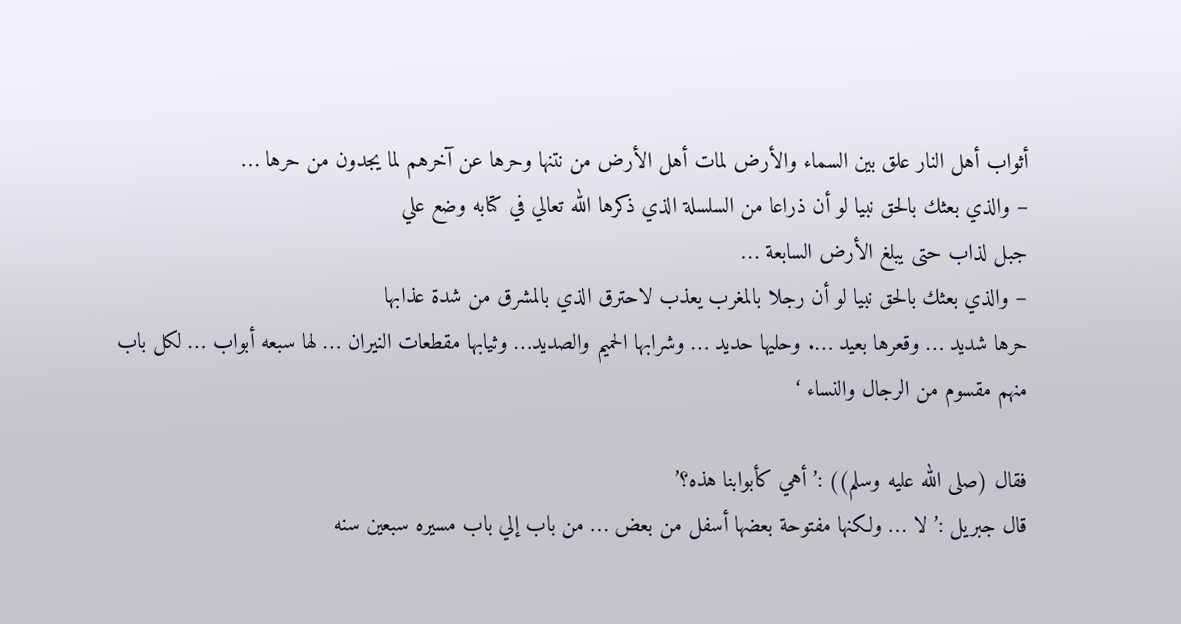أثواب أهل النار علق بين السماء والأرض لمات أهل الأرض من نتنها وحرها عن آخرهم لما يجدون من حرها …
– والذي بعثك بالحق نبيا لو أن ذراعا من السلسلة الذي ذكرها الله تعالي في كتابه وضع علي
جبل لذاب حتى يبلغ الأرض السابعة …
– والذي بعثك بالحق نبيا لو أن رجلا بالمغرب يعذب لاحترق الذي بالمشرق من شدة عذابها
حرها شديد … وقعرها بعيد …. وحليها حديد … وشرابها الحميم والصديد… وثيابها مقطعات النيران … لها سبعه أبواب … لكل باب منهم مقسوم من الرجال والنساء ‘

فقال (صلى الله عليه وسلم)) :’ أهي كأبوابنا هذه؟’
قال جبريل :’ لا … ولكنها مفتوحة بعضها أسفل من بعض … من باب إلي باب مسيره سبعين سنه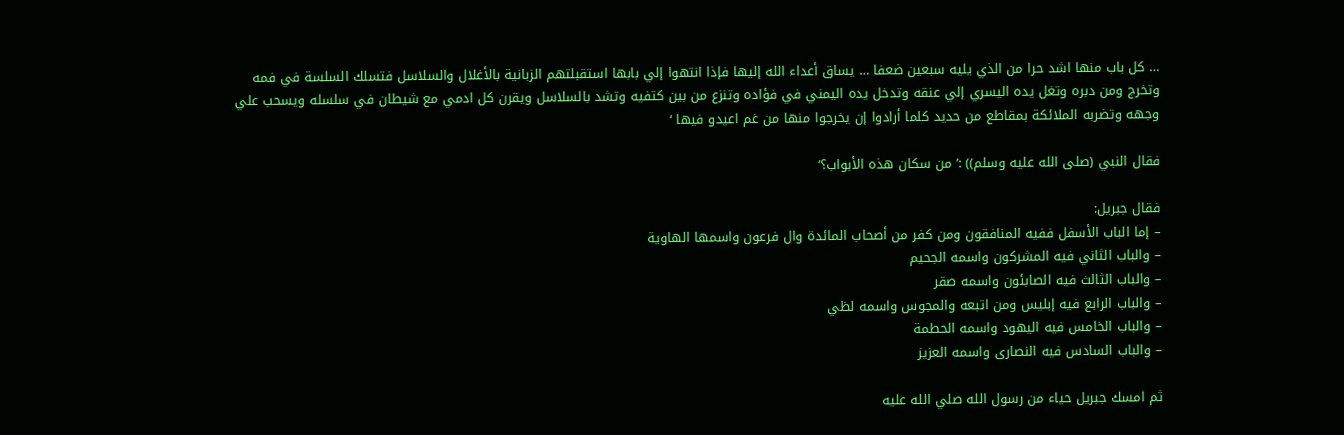… كل باب منها اشد حرا من الذي يليه سبعين ضعفا … يساق أعداء الله إليها فإذا انتهوا إلي بابها استقبلتهم الزبانية بالأغلال والسلاسل فتسلك السلسة في فمه وتخرج ومن دبره وتغل يده اليسري إلي عنقه وتدخل يده اليمني في فؤاده وتنزع من بين كتفيه وتشد بالسلاسل ويقرن كل ادمي مع شيطان في سلسله ويسحب علي وجهه وتضربه الملائكة بمقاطع من حديد كلما أرادوا إن يخرجوا منها من غم اعيدو فيها ‘

فقال النبي (صلى الله عليه وسلم)) :’ من سكان هذه الأبواب؟’

فقال جبريل:
– إما الباب الأسفل ففيه المنافقون ومن كفر من أصحاب المائدة وال فرعون واسمها الهاوية
– والباب الثاني فيه المشركون واسمه الجحيم
– والباب الثالث فيه الصابئون واسمه صقر
– والباب الرابع فيه إبليس ومن اتبعه والمجوس واسمه لظي
– والباب الخامس فيه اليهود واسمه الحطمة
– والباب السادس فيه النصارى واسمه العزيز

ثم امسك جبريل حياء من رسول الله صلي الله عليه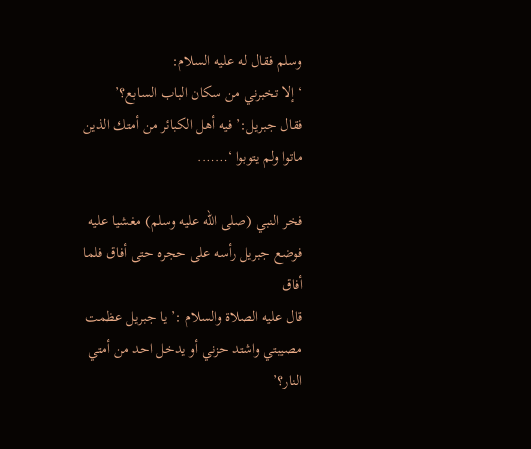وسلم فقال له عليه السلام:
‘ إلا تخبرني من سكان الباب السابع؟’
فقال جبريل:’ فيه أهل الكبائر من أمتك الذين ماتوا ولم يتوبوا ‘…….

فخر النبي (صلى الله عليه وسلم) مغشيا عليه فوضع جبريل رأسه على حجره حتى أفاق فلما أفاق
قال عليه الصلاة والسلام :’ يا جبريل عظمت مصيبتي واشتد حزني أو يدخل احد من أمتي النار؟’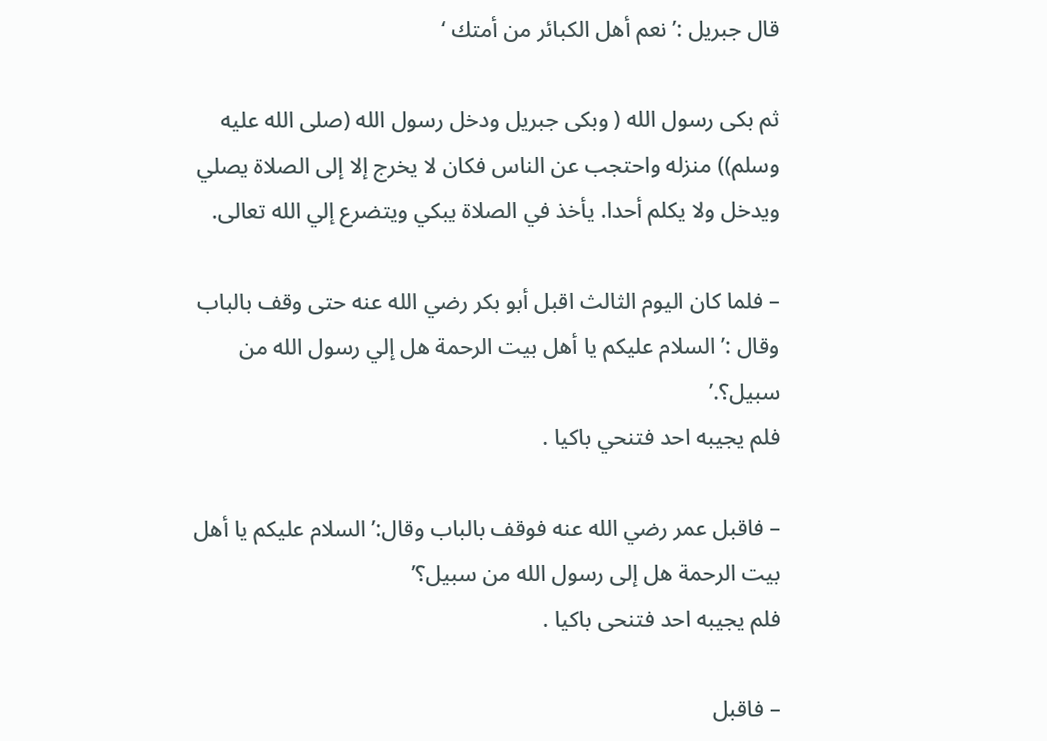قال جبريل :’ نعم أهل الكبائر من أمتك ‘

ثم بكى رسول الله ( وبكى جبريل ودخل رسول الله (صلى الله عليه وسلم)) منزله واحتجب عن الناس فكان لا يخرج إلا إلى الصلاة يصلي ويدخل ولا يكلم أحدا. يأخذ في الصلاة يبكي ويتضرع إلي الله تعالى.

– فلما كان اليوم الثالث اقبل أبو بكر رضي الله عنه حتى وقف بالباب وقال :’ السلام عليكم يا أهل بيت الرحمة هل إلي رسول الله من سبيل؟.’
فلم يجيبه احد فتنحي باكيا .

– فاقبل عمر رضي الله عنه فوقف بالباب وقال:’ السلام عليكم يا أهل بيت الرحمة هل إلى رسول الله من سبيل؟’
فلم يجيبه احد فتنحى باكيا .

– فاقبل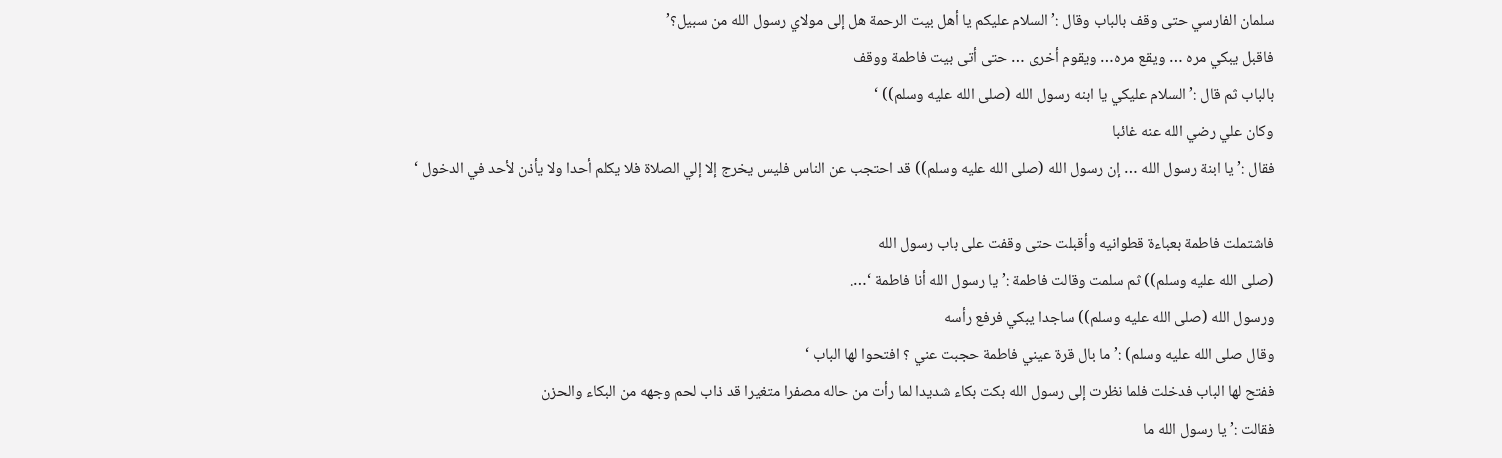سلمان الفارسي حتى وقف بالباب وقال :’ السلام عليكم يا أهل بيت الرحمة هل إلى مولاي رسول الله من سبيل؟’
فاقبل يبكي مره … ويقع مره… ويقوم أخرى … حتى أتى بيت فاطمة ووقف
بالباب ثم قال :’ السلام عليكي يا ابنه رسول الله (صلى الله عليه وسلم)) ‘
وكان علي رضي الله عنه غائبا
فقال :’ يا ابنة رسول الله … إن رسول الله (صلى الله عليه وسلم)) قد احتجب عن الناس فليس يخرج إلا إلي الصلاة فلا يكلم أحدا ولا يأذن لأحد في الدخول ‘

فاشتملت فاطمة بعباءة قطوانيه وأقبلت حتى وقفت على باب رسول الله
(صلى الله عليه وسلم)) ثم سلمت وقالت فاطمة :’ يا رسول الله أنا فاطمة ‘….
ورسول الله (صلى الله عليه وسلم)) ساجدا يبكي فرفع رأسه
وقال صلى الله عليه وسلم) :’ ما بال قرة عيني فاطمة حجبت عني ؟ افتحوا لها الباب ‘
ففتح لها الباب فدخلت فلما نظرت إلى رسول الله بكت بكاء شديدا لما رأت من حاله مصفرا متغيرا قد ذاب لحم وجهه من البكاء والحزن
فقالت :’ يا رسول الله ما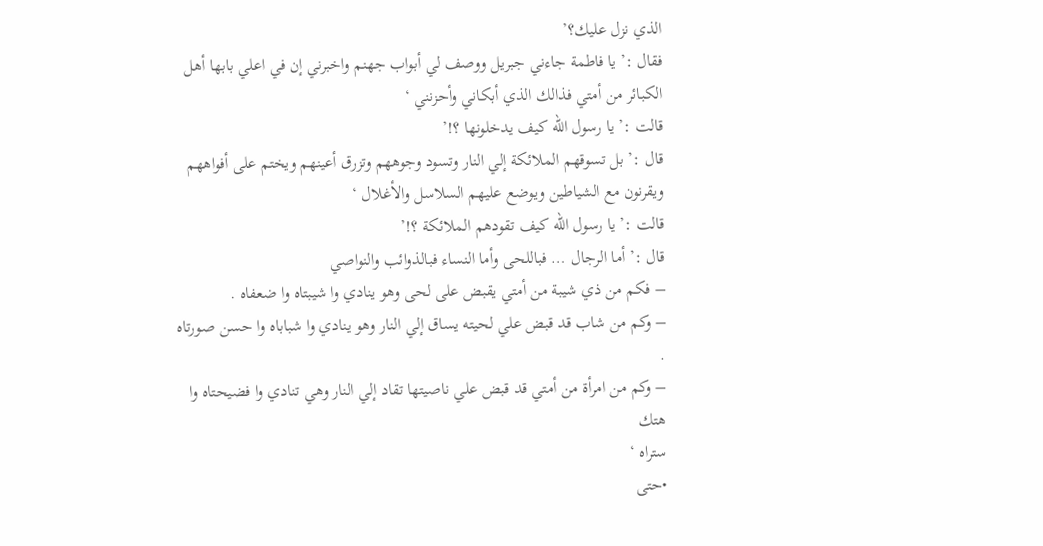الذي نزل عليك؟’
فقال :’ يا فاطمة جاءني جبريل ووصف لي أبواب جهنم واخبرني إن في اعلي بابها أهل الكبائر من أمتي فذالك الذي أبكاني وأحزنني ‘
قالت :’ يا رسول الله كيف يدخلونها ؟!’
قال :’ بل تسوقهم الملائكة إلي النار وتسود وجوههم وتزرق أعينهم ويختم على أفواههم ويقرنون مع الشياطين ويوضع عليهم السلاسل والأغلال ‘
قالت :’ يا رسول الله كيف تقودهم الملائكة ؟!’
قال :’ أما الرجال … فباللحى وأما النساء فبالذوائب والنواصي
– فكم من ذي شيبة من أمتي يقبض على لحى وهو ينادي وا شيبتاه وا ضعفاه .
– وكم من شاب قد قبض علي لحيته يساق إلي النار وهو ينادي وا شباباه وا حسن صورتاه .
– وكم من امرأة من أمتي قد قبض علي ناصيتها تقاد إلي النار وهي تنادي وا فضيحتاه وا هتك
ستراه ‘
•حتى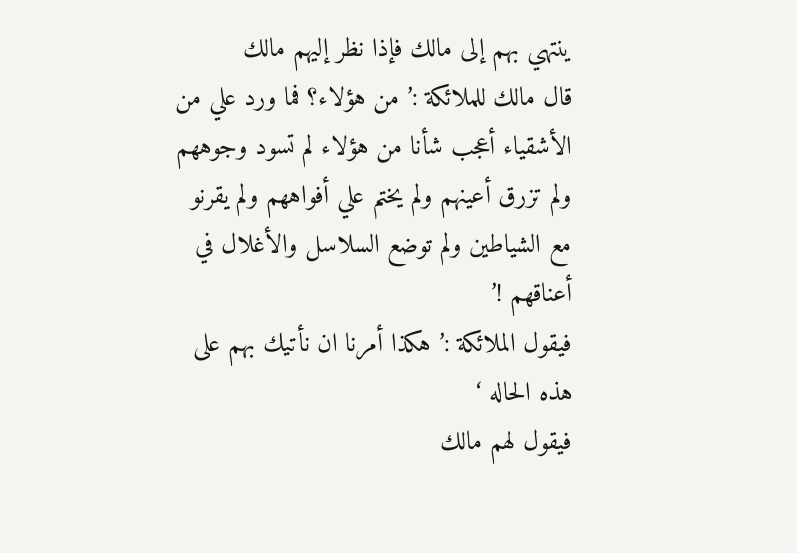ينتهي بهم إلى مالك فإذا نظر إليهم مالك
قال مالك للملائكة :’ من هؤلاء؟ فما ورد علي من الأشقياء أعجب شأنا من هؤلاء لم تسود وجوههم ولم تزرق أعينهم ولم يختم علي أفواههم ولم يقرنو مع الشياطين ولم توضع السلاسل والأغلال في أعناقهم !’
فيقول الملائكة :’ هكذا أمرنا ان نأتيك بهم على هذه الحاله ‘
فيقول لهم مالك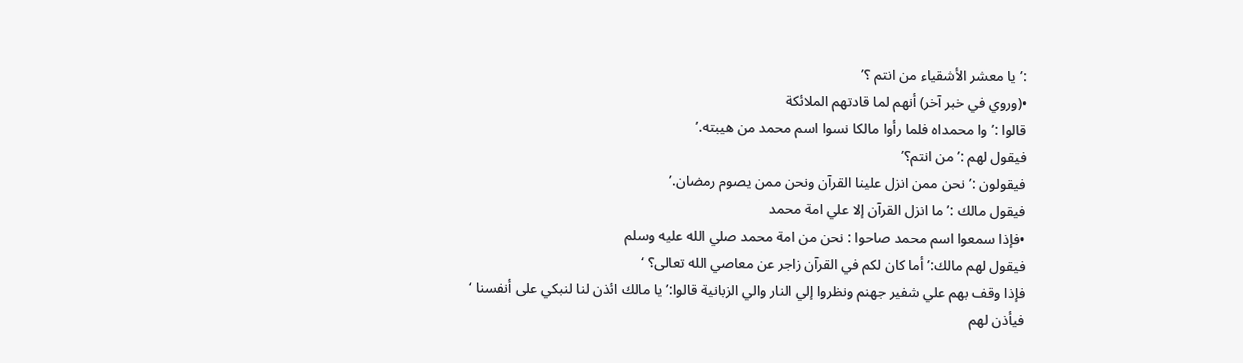:’ يا معشر الأشقياء من انتم ؟’
•(وروي في خبر آخر) أنهم لما قادتهم الملائكة
قالوا :’ وا محمداه فلما رأوا مالكا نسوا اسم محمد من هيبته.’
فيقول لهم :’ من انتم؟’
فيقولون :’ نحن ممن انزل علينا القرآن ونحن ممن يصوم رمضان.’
فيقول مالك :’ ما انزل القرآن إلا علي امة محمد
•فإذا سمعوا اسم محمد صاحوا : نحن من امة محمد صلي الله عليه وسلم
فيقول لهم مالك:’ أما كان لكم في القرآن زاجر عن معاصي الله تعالى؟ ‘
فإذا وقف بهم علي شفير جهنم ونظروا إلي النار والي الزبانية قالوا:’ يا مالك ائذن لنا لنبكي على أنفسنا ‘
فيأذن لهم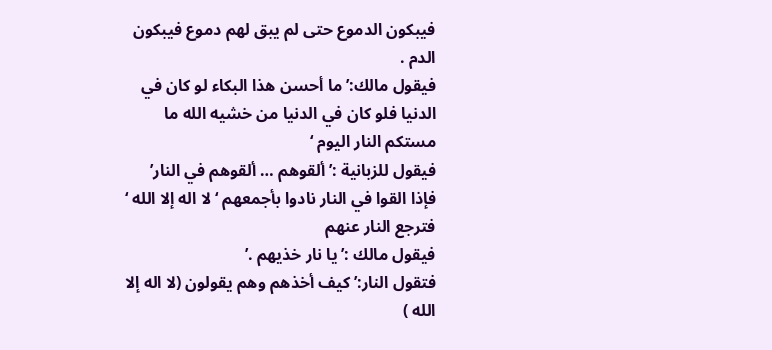فيبكون الدموع حتى لم يبق لهم دموع فيبكون الدم .
فيقول مالك:’ ما أحسن هذا البكاء لو كان في الدنيا فلو كان في الدنيا من خشيه الله ما مستكم النار اليوم ‘
فيقول للزبانية :’ ألقوهم … ألقوهم في النار’
فإذا القوا في النار نادوا بأجمعهم ‘ لا اله إلا الله ‘
فترجع النار عنهم
فيقول مالك :’ يا نار خذيهم .’
فتقول النار:’ كيف أخذهم وهم يقولون (لا اله إلا الله )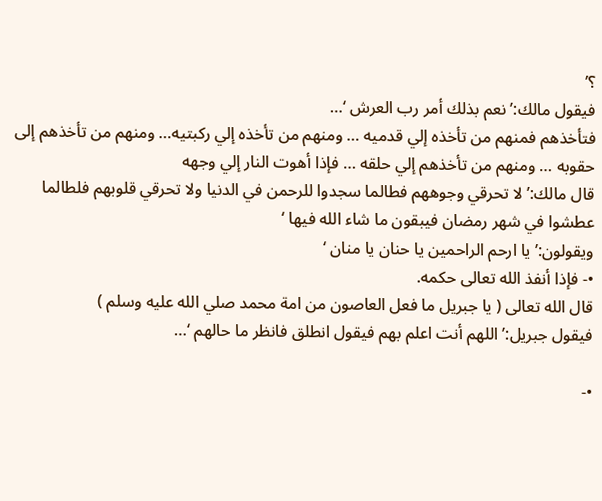؟’
فيقول مالك:’ نعم بذلك أمر رب العرش ‘…
فتأخذهم فمنهم من تأخذه إلي قدميه … ومنهم من تأخذه إلي ركبتيه… ومنهم من تأخذهم إلى حقوبه … ومنهم من تأخذهم إلي حلقه … فإذا أهوت النار إلي وجهه
قال مالك:’ لا تحرقي وجوههم فطالما سجدوا للرحمن في الدنيا ولا تحرقي قلوبهم فلطالما عطشوا في شهر رمضان فيبقون ما شاء الله فيها ‘
ويقولون:’ يا ارحم الراحمين يا حنان يا منان ‘
•- فإذا أنفذ الله تعالى حكمه.
قال الله تعالى ( يا جبريل ما فعل العاصون من امة محمد صلي الله عليه وسلم )
فيقول جبريل:’ اللهم أنت اعلم بهم فيقول انطلق فانظر ما حالهم ‘…

•-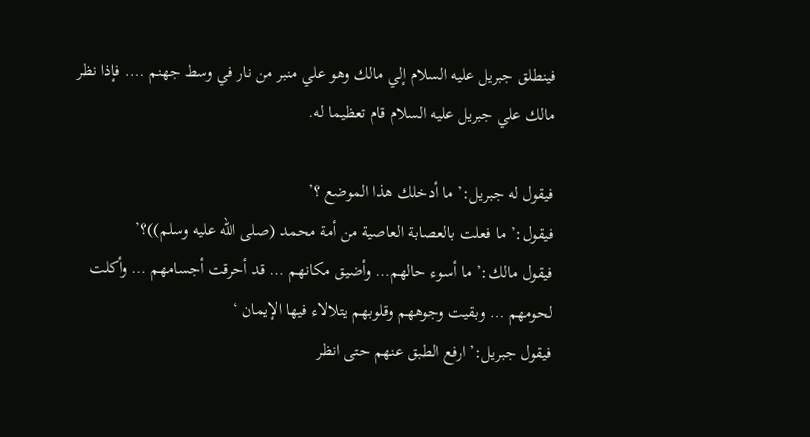فينطلق جبريل عليه السلام إلي مالك وهو علي منبر من نار في وسط جهنم …. فإذا نظر مالك علي جبريل عليه السلام قام تعظيما له.

فيقول له جبريل:’ ما أدخلك هذا الموضع ؟’
فيقول:’ ما فعلت بالعصابة العاصية من أمة محمد (صلى الله عليه وسلم))؟’
فيقول مالك:’ ما أسوء حالهم… وأضيق مكانهم … قد أحرقت أجسامهم … وأكلت لحومهم … وبقيت وجوههم وقلوبهم يتلالاء فيها الإيمان ‘
فيقول جبريل:’ ارفع الطبق عنهم حتى انظر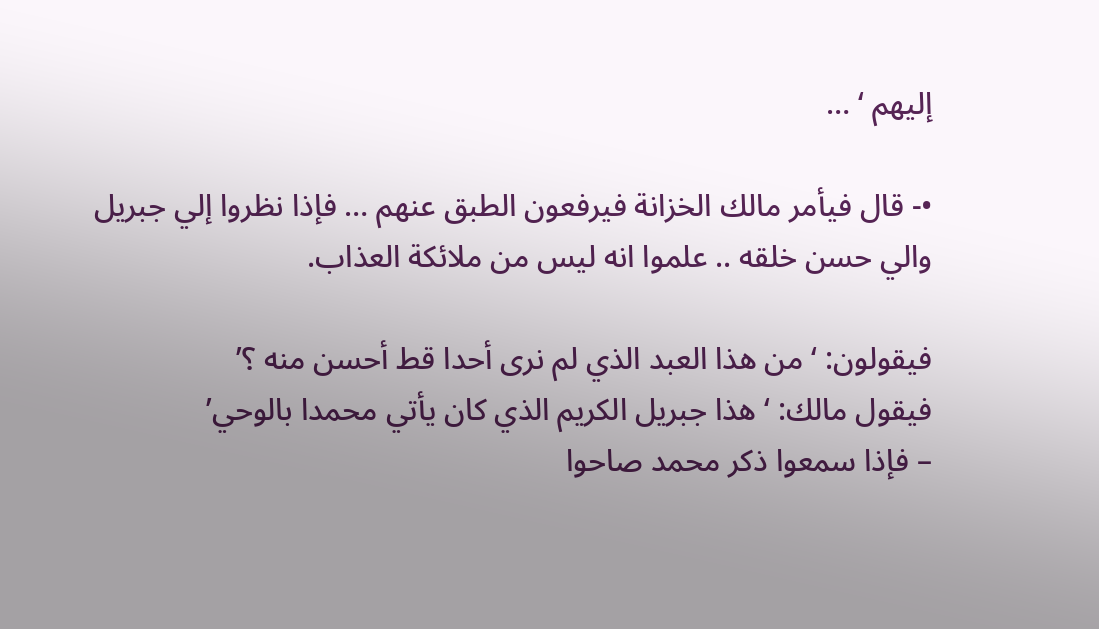إليهم ‘ …

•- قال فيأمر مالك الخزانة فيرفعون الطبق عنهم … فإذا نظروا إلي جبريل والي حسن خلقه .. علموا انه ليس من ملائكة العذاب.

فيقولون: ‘ من هذا العبد الذي لم نرى أحدا قط أحسن منه ؟’
فيقول مالك: ‘ هذا جبريل الكريم الذي كان يأتي محمدا بالوحي’
– فإذا سمعوا ذكر محمد صاحوا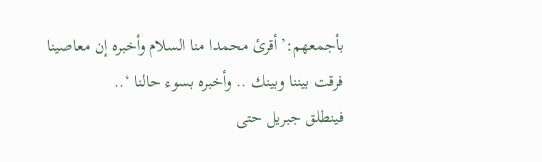بأجمعهم:’أقرئ محمدا منا السلام وأخبره إن معاصينا فرقت بيننا وبينك .. وأخبره بسوء حالنا ‘..
فينطلق جبريل حتى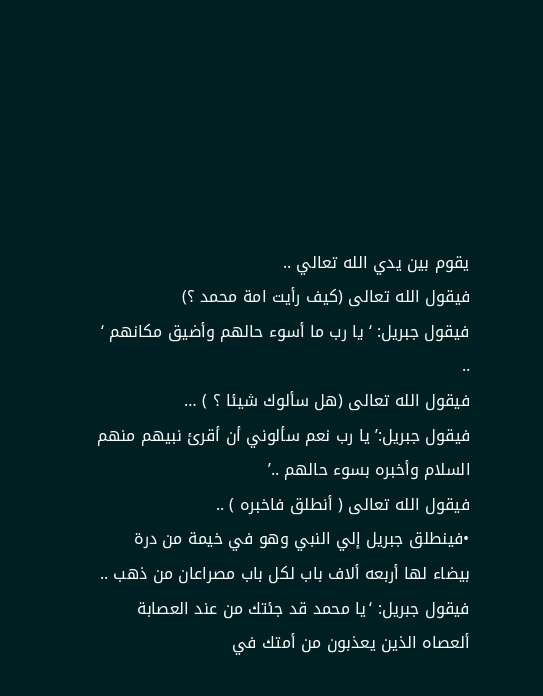يقوم بين يدي الله تعالي ..
فيقول الله تعالى (كيف رأيت امة محمد ؟)
فيقول جبريل: ‘ يا رب ما أسوء حالهم وأضيق مكانهم ‘ ..
فيقول الله تعالى (هل سألوك شيئا ؟ ) …
فيقول جبريل:’ يا رب نعم سألوني أن أقرئ نبيهم منهم السلام وأخبره بسوء حالهم ..’
فيقول الله تعالى ( أنطلق فاخبره ) ..
•فينطلق جبريل إلي النبي وهو في خيمة من درة بيضاء لها أربعه ألاف باب لكل باب مصراعان من ذهب ..
فيقول جبريل: ‘يا محمد قد جئتك من عند العصابة ألعصاه الذين يعذبون من أمتك في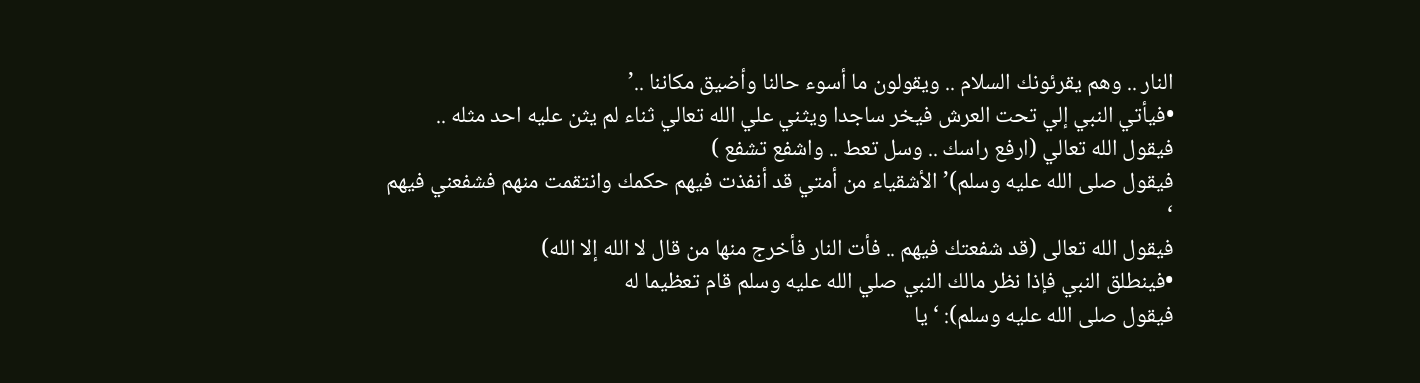النار .. وهم يقرئونك السلام .. ويقولون ما أسوء حالنا وأضيق مكاننا ..’
•فيأتي النبي إلي تحت العرش فيخر ساجدا ويثني علي الله تعالي ثناء لم يثن عليه احد مثله ..
فيقول الله تعالي (ارفع راسك .. وسل تعط .. واشفع تشفع )
فيقول صلى الله عليه وسلم)’ الأشقياء من أمتي قد أنفذت فيهم حكمك وانتقمت منهم فشفعني فيهم ‘
فيقول الله تعالى (قد شفعتك فيهم .. فأت النار فأخرج منها من قال لا الله إلا الله)
•فينطلق النبي فإذا نظر مالك النبي صلي الله عليه وسلم قام تعظيما له
فيقول صلى الله عليه وسلم): ‘ يا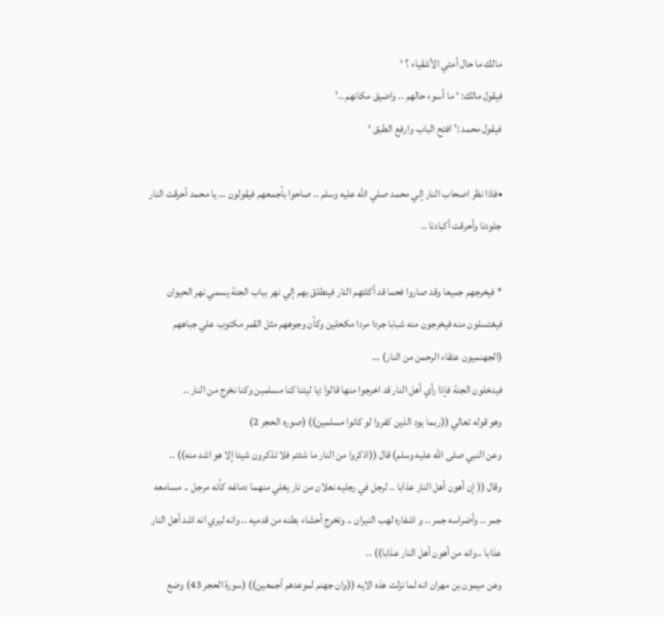مالك ما حال أمتي الأشقياء ؟ ‘
فيقول مالك: ‘ ما أسوء حالهم .. واضيق مكانهم ..’
فيقول محمد :’ افتح الباب وارفع الطبق ‘

•فاذا نظر اصحاب النار إلي محمد صلي الله عليه وسلم .. صاحوا بأجمعهم فيقولون … يا محمد أحرقت النار جلودنا وأحرقت أكبادنا ..

* فيخرجهم جميعا وقد صاروا فحما قد أكلتهم النار فينطلق بهم إلي نهر بباب الجنة يسمي نهر الحيوان فيغتسلون منه فيخرجون منه شبابا جردا مردا مكحلين وكأن وجوههم مثل القمر مكتوب علي جباههم
(الجهنميون عتقاء الرحمن من النار) …
فيدخلون الجنة فإذا رأي أهل النار قد اخرجوا منها قالوا :يا ليتنا كنا مسلمين وكنا نخرج من النار ..
وهو قوله تعالي ((ربما يود الذين كفروا لو كانوا مسلمين)) (صوره الحجر 2)
وعن النبي صلى الله عليه وسلم) قال ((اذكروا من النار ما شئتم فلا تذكرون شيئا إلا هو اشد منه)) ..
وقال (( إن أهون أهل النار عذابا .. لرجل في رجليه نعلان من نار يغلي منهما دماغه كأنه مرجل .. مسامعه جمر .. وأضراسه جمر .. و اشفاره لهب النيران .. وتخرج أحشاء بطنه من قدميه .. وانه ليري انه اشد أهل النار عذابا ..وانه من أهون أهل النار عذابا)) ..
وعن ميمون بن مهران انه لما نزلت هذه الايه ((وان جهنم لموعدهم أجمعين)) (سورة الحجر 43) وضع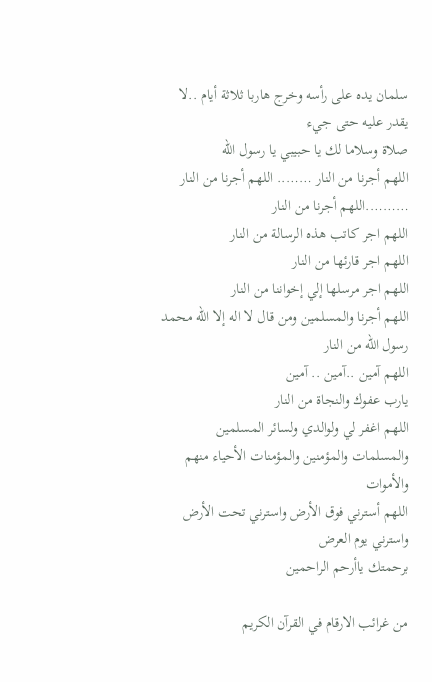سلمان يده على رأسه وخرج هاربا ثلاثة أيام ..لا يقدر عليه حتى جيء
صلاة وسلاما لك يا حبيبي يا رسول الله
اللهم أجرنا من النار …….. اللهم أجرنا من النار ……….اللهم أجرنا من النار
اللهم اجر كاتب هذه الرسالة من النار
اللهم اجر قارئها من النار
اللهم اجر مرسلها إلي إخواننا من النار
اللهم أجرنا والمسلمين ومن قال لا اله إلا الله محمد رسول الله من النار
اللهم آمين ..آمين .. آمين
يارب عفوك والنجاة من النار
اللهم اغفر لي ولوالدي ولسائر المسلمين والمسلمات والمؤمنين والمؤمنات الأحياء منهم والأموات
اللهم أسترني فوق الأرض واسترني تحت الأرض واسترني يوم العرض
برحمتك ياأرحم الراحمين

من غرائب الارقام في القرآن الكريم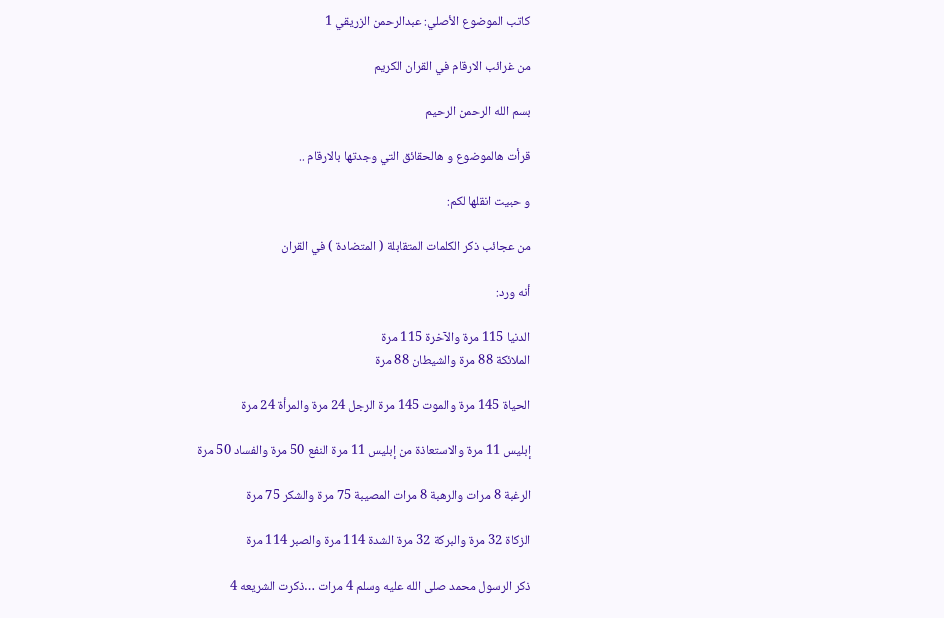كاتب الموضوع الأصلي: عبدالرحمن الزريقي 1

من غرائب الارقام في القران الكريم

بسم الله الرحمن الرحيم

قرأت هالموضوع و هالحقائق التي وجدتها بالارقام ..

و حبيت انقلها لكم:

من عجائب ذكر الكلمات المتقابلة ( المتضادة ) في القران

أنه ورد:

الدنيا 115 مرة والآخرة 115 مرة
الملائكة 88 مرة والشيطان 88 مرة

الحياة 145 مرة والموت 145 مرة الرجل 24 مرة والمرأة 24 مرة

إبليس 11 مرة والاستعاذة من إبليس 11 مرة النفع 50 مرة والفساد 50 مرة

الرغبة 8 مرات والرهبة 8 مرات المصيبة 75 مرة والشكر 75 مرة

الزكاة 32 مرة والبركة 32 مرة الشدة 114 مرة والصبر 114 مرة

ذكر الرسول محمد صلى الله عليه وسلم 4 مرات …ذكرت الشريعه 4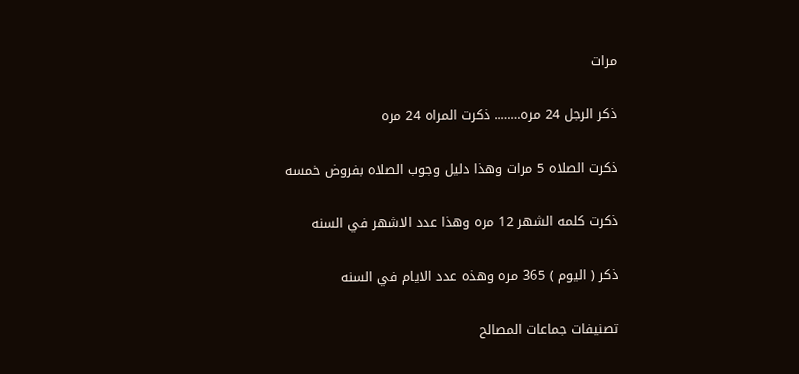مرات

ذكر الرجل 24 مره…….. ذكرت المراه 24 مره

ذكرت الصلاه 5 مرات وهذا دليل وجوب الصلاه بفروض خمسه

ذكرت كلمه الشهر 12 مره وهذا عدد الاشهر في السنه

ذكر ( اليوم ) 365 مره وهذه عدد الايام في السنه

تصنيفات جماعات المصالح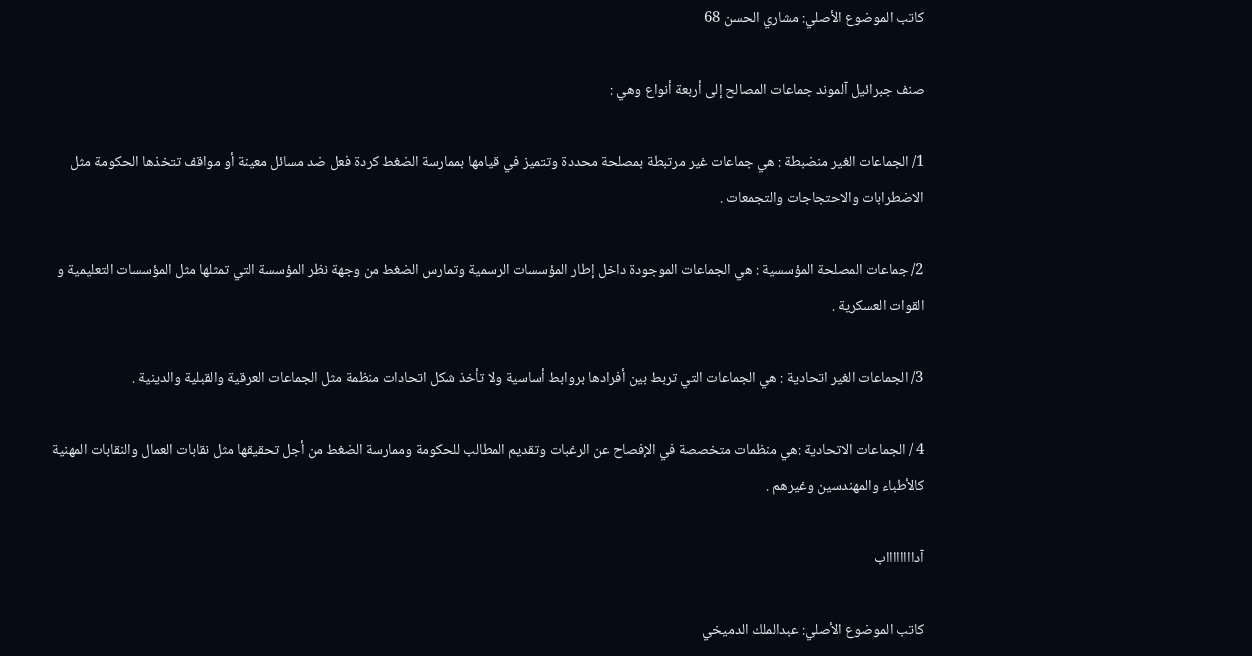كاتب الموضوع الأصلي: مشاري الحسن 68

صنف جبرائيل آلموند جماعات المصالح إلى أربعة أنواع وهي :

1/ الجماعات الغير منضبطة : هي جماعات غير مرتبطة بمصلحة محددة وتتميز في قيامها بممارسة الضغط كردة فعل ضد مسائل معينة أو مواقف تتخذها الحكومة مثل الاضطرابات والاحتجاجات والتجمعات .

2/ جماعات المصلحة المؤسسية : هي الجماعات الموجودة داخل إطار المؤسسات الرسمية وتمارس الضغط من وجهة نظر المؤسسة التي تمثلها مثل المؤسسات التعليمية و القوات العسكرية .

3/ الجماعات الغير اتحادية : هي الجماعات التي تربط بين أفرادها بروابط أساسية ولا تأخذ شكل اتحادات منظمة مثل الجماعات العرقية والقبلية والدينية .

4 / الجماعات الاتحادية :هي منظمات متخصصة في الإفصاح عن الرغبات وتقديم المطالب للحكومة وممارسة الضغط من أجل تحقيقها مثل نقابات العمال والنقابات المهنية كالأطباء والمهندسين وغيرهم .

آدااااااااب

كاتب الموضوع الأصلي: عبدالملك الدميخي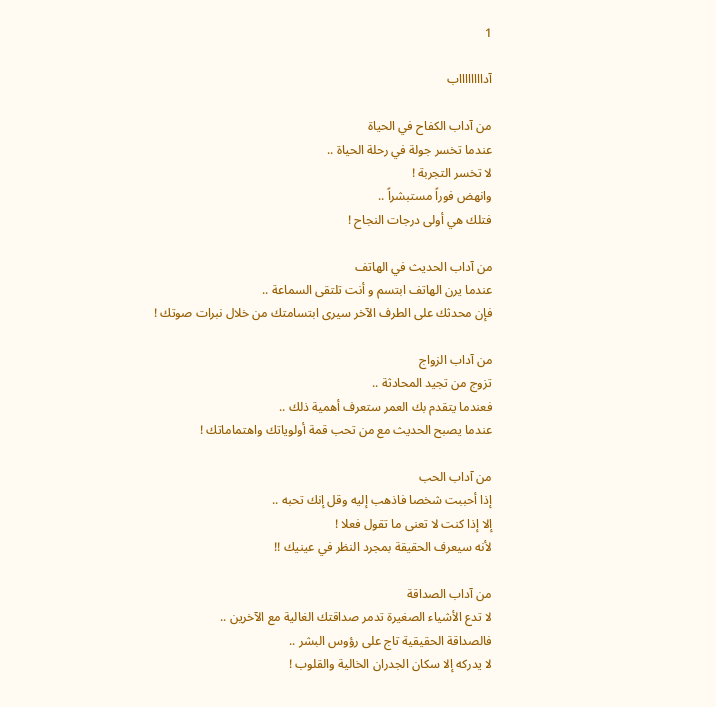1

آدااااااااب

من آداب الكفاح في الحياة
عندما تخسر جولة في رحلة الحياة ..
لا تخسر التجربة !
وانهض فوراً مستبشراً ..
فتلك هي أولى درجات النجاح !

من آداب الحديث في الهاتف
عندما يرن الهاتف ابتسم و أنت تلتقى السماعة ..
فإن محدثك على الطرف الآخر سيرى ابتسامتك من خلال نبرات صوتك !

من آداب الزواج
تزوج من تجيد المحادثة ..
فعندما يتقدم بك العمر ستعرف أهمية ذلك ..
عندما يصبح الحديث مع من تحب قمة أولوياتك واهتماماتك !

من آداب الحب
إذا أحببت شخصا فاذهب إليه وقل إنك تحبه ..
إلا إذا كنت لا تعنى ما تقول فعلا !
لأنه سيعرف الحقيقة بمجرد النظر في عينيك !!

من آداب الصداقة
لا تدع الأشياء الصغيرة تدمر صداقتك الغالية مع الآخرين ..
فالصداقة الحقيقية تاج على رؤوس البشر ..
لا يدركه إلا سكان الجدران الخالية والقلوب !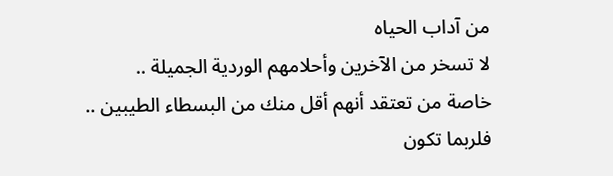من آداب الحياه
لا تسخر من الآخرين وأحلامهم الوردية الجميلة ..
خاصة من تعتقد أنهم أقل منك من البسطاء الطيبين ..
فلربما تكون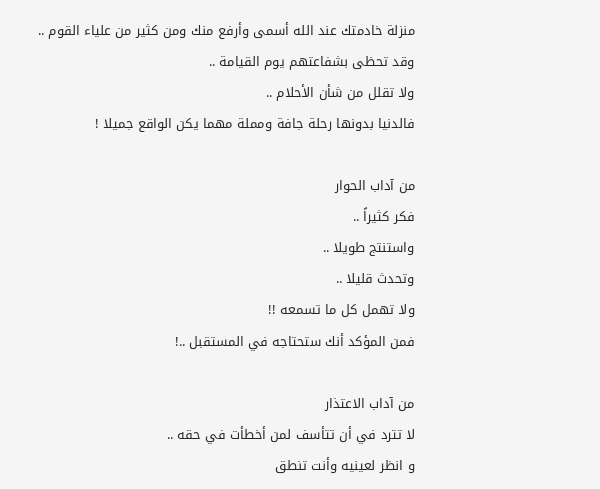منزلة خادمتك عند الله أسمى وأرفع منك ومن كثير من علياء القوم ..
وقد تحظى بشفاعتهم يوم القيامة ..
ولا تقلل من شأن الأحلام ..
فالدنيا بدونها رحلة جافة ومملة مهما يكن الواقع جميلا !

من آداب الحوار
فكر كثيراً ..
واستنتج طويلا ..
وتحدث قليلا ..
ولا تهمل كل ما تسمعه !!
فمن المؤكد أنك ستحتاجه في المستقبل ..!

من آداب الاعتذار
لا تترد في أن تتأسف لمن أخطأت في حقه ..
و انظر لعينيه وأنت تنطق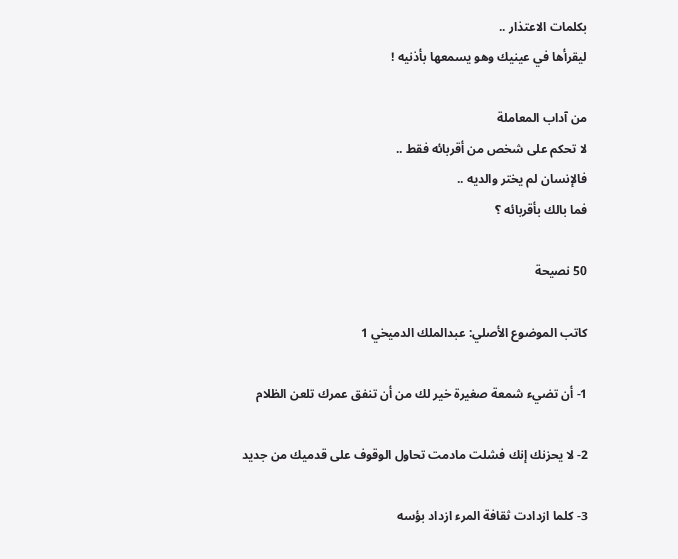بكلمات الاعتذار ..
ليقرأها في عينيك وهو يسمعها بأذنيه !

من آداب المعاملة
لا تحكم على شخص من أقربائه فقط ..
فالإنسان لم يختر والديه ..
فما بالك بأقربائه ؟

50 نصيحة

كاتب الموضوع الأصلي: عبدالملك الدميخي 1

1- أن تضيء شمعة صغيرة خير لك من أن تنفق عمرك تلعن الظلام

2- لا يحزنك إنك فشلت مادمت تحاول الوقوف على قدميك من جديد

3- كلما ازدادت ثقافة المرء ازداد بؤسه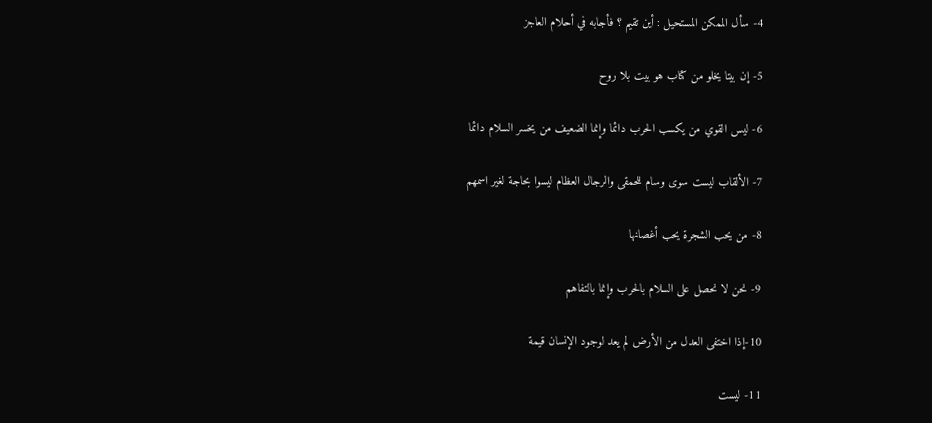4- سأل الممكن المستحيل : أين تقيم ؟ فأجابه في أحلام العاجز

5- إن بيتا يخلو من كتاب هو بيت بلا روح

6- ليس القوي من يكسب الحرب دائما وإنما الضعيف من يخسر السلام دائما

7- الألقاب ليست سوى وسام للحمقى والرجال العظام ليسوا بحاجة لغير اسمهم

8- من يحب الشجرة يحب أغصانها

9- نحن لا نحصل على السلام بالحرب وإنما بالتفاهم

10-إذا اختفى العدل من الأرض لم يعد لوجود الإنسان قيمة

11- ليست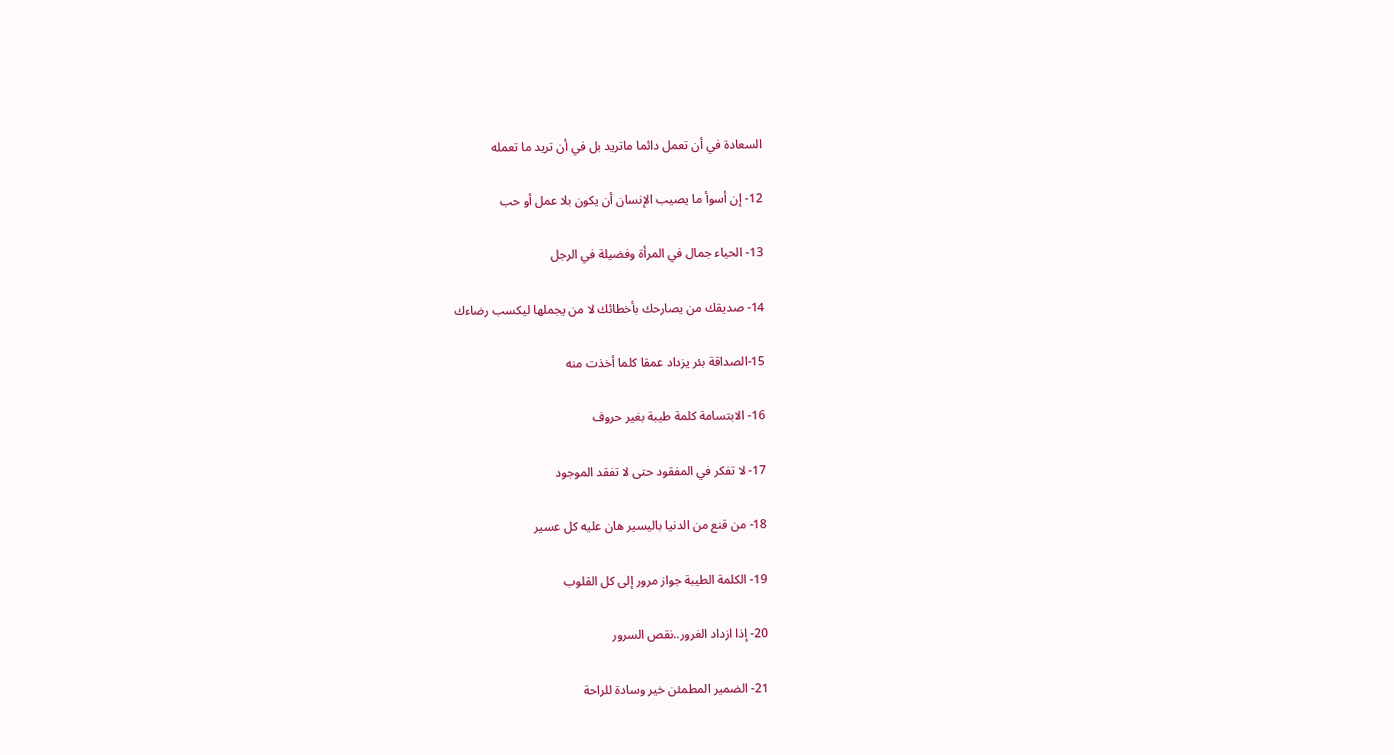السعادة في أن تعمل دائما ماتريد بل في أن تريد ما تعمله

12- إن أسوأ ما يصيب الإنسان أن يكون بلا عمل أو حب

13- الحياء جمال في المرأة وفضيلة في الرجل

14- صديقك من يصارحك بأخطائك لا من يجملها ليكسب رضاءك

15-الصداقة بئر يزداد عمقا كلما أخذت منه

16- الابتسامة كلمة طيبة بغير حروف

17- لا تفكر في المفقود حتى لا تفقد الموجود

18- من قنع من الدنيا باليسير هان عليه كل عسير

19- الكلمة الطيبة جواز مرور إلى كل القلوب

20- إذا ازداد الغرور..نقص السرور

21- الضمير المطمئن خير وسادة للراحة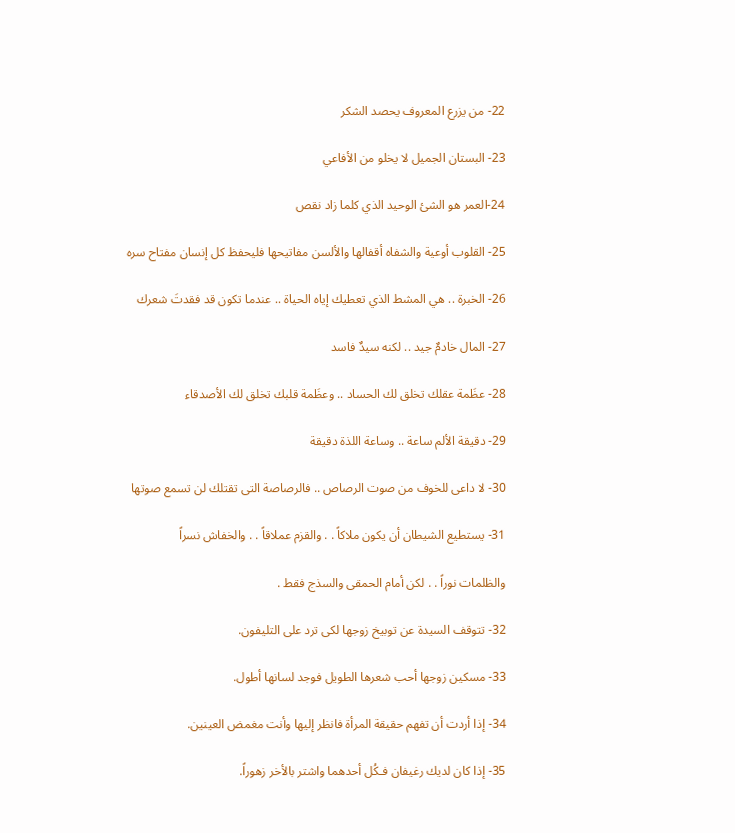22- من يزرع المعروف يحصد الشكر

23- البستان الجميل لا يخلو من الأفاعي

24-العمر هو الشئ الوحيد الذي كلما زاد نقص

25- القلوب أوعية والشفاه أقفالها والألسن مفاتيحها فليحفظ كل إنسان مفتاح سره

26- الخبرة .. هي المشط الذي تعطيك إياه الحياة .. عندما تكون قد فقدتَ شعرك

27- المال خادمٌ جيد .. لكنه سيدٌ فاسد

28- عظَمة عقلك تخلق لك الحساد .. وعظَمة قلبك تخلق لك الأصدقاء

29- دقيقة الألم ساعة .. وساعة اللذة دقيقة

30- لا داعى للخوف من صوت الرصاص .. فالرصاصة التى تقتلك لن تسمع صوتها

31- يستطيع الشيطان أن يكون ملاكاً . . والقزم عملاقاً . . والخفاش نسراً

والظلمات نوراً . . لكن أمام الحمقى والسذج فقط .

32- تتوقف السيدة عن توبيخ زوجها لكى ترد على التليفون.

33- مسكين زوجها أحب شعرها الطويل فوجد لسانها أطول.

34- إذا أردت أن تفهم حقيقة المرأة فانظر إليها وأنت مغمض العينين.

35- إذا كان لديك رغيفان فـكُل أحدهما واشتر بالأخر زهوراً.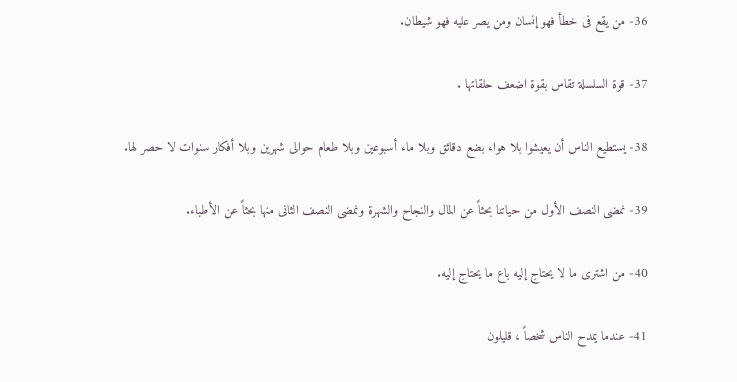36- من يقع فى خطأ فهو إنسان ومن يصر عليه فهو شيطان.

37- قوة السلسلة تقاس بقوة اضعف حلقاتها .

38- يستطيع الناس أن يعيشوا بلا هواء بضع دقائق وبلا ماء أسبوعين وبلا طعام حوالى شهرين وبلا أفكار سنوات لا حصر لها.

39- نمضى النصف الأول من حياتنا بحثاً عن المال والنجاح والشهرة ونمضى النصف الثانى منها بحثاً عن الأطباء.

40- من اشترى ما لا يحتاج إليه باع ما يحتاج إليه.

41- عندما يمدح الناس شخصاً ، قليلون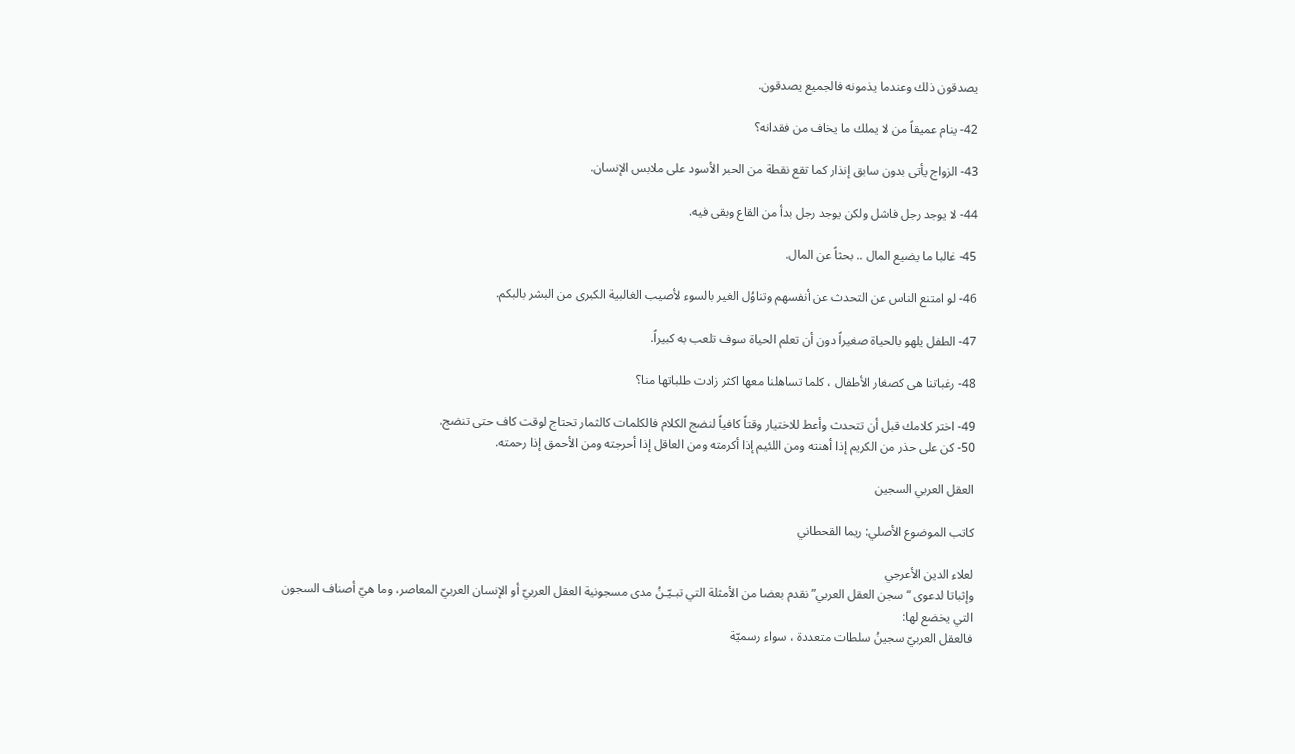يصدقون ذلك وعندما يذمونه فالجميع يصدقون.

42- ينام عميقاً من لا يملك ما يخاف من فقدانه؟

43- الزواج يأتى بدون سابق إنذار كما تقع نقطة من الحبر الأسود على ملابس الإنسان.

44- لا يوجد رجل فاشل ولكن يوجد رجل بدأ من القاع وبقى فيه.

45- غالبا ما يضيع المال .. بحثاً عن المال.

46- لو امتنع الناس عن التحدث عن أنفسهم وتناوُل الغير بالسوء لأصيب الغالبية الكبرى من البشر بالبكم.

47- الطفل يلهو بالحياة صغيراً دون أن تعلم الحياة سوف تلعب به كبيراً.

48- رغباتنا هى كصغار الأطفال ، كلما تساهلنا معها اكثر زادت طلباتها منا؟

49- اختر كلامك قبل أن تتحدث وأعط للاختيار وقتاً كافياً لنضج الكلام فالكلمات كالثمار تحتاج لوقت كاف حتى تنضج.
50- كن على حذر من الكريم إذا أهنته ومن اللئيم إذا أكرمته ومن العاقل إذا أحرجته ومن الأحمق إذا رحمته.

العقل العربي السجين

كاتب الموضوع الأصلي: ريما القحطاني

لعلاء الدين الأعرجي
وإثباتا لدعوى “سجن العقل العربي” نقدم بعضا من الأمثلة التي تبـيّـنُ مدى مسجونية العقل العربيّ أو الإنسان العربيّ المعاصر، وما هيّ أصناف السجون التي يخضع لها:
فالعقل العربيّ سجينُ سلطات متعددة ، سواء رسميّة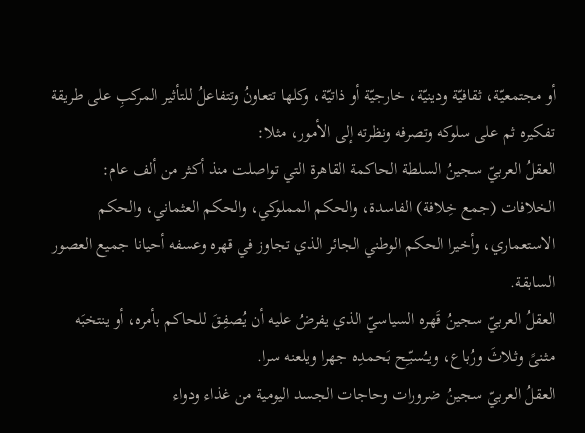أو مجتمعيّة، ثقافيّة ودينيّة، خارجيّة أو ذاتيّة، وكلها تتعاونُ وتتفاعلُ للتأثير المركبِ على طريقة تفكيره ثم على سلوكه وتصرفه ونظرته إلى الأمور، مثلا:
العقلُ العربيّ سجينُ السلطة الحاكمة القاهرة التي تواصلت منذ أكثر من ألف عام: الخلافات (جمع خِلافة) الفاسدة، والحكم المملوكي، والحكم العثماني، والحكم الاستعماري، وأخيرا الحكم الوطني الجائر الذي تجاوز في قهره وعسفه أحيانا جميع العصور السابقة.
العقلُ العربيّ سجينُ قَهره السياسيّ الذي يفرضُ عليه أن يُصفِـقَ للحاكم بأمره، أو ينتخبَه مثـنىً وثـلاثَ ورُباع، ويـُسبّـِح بَحمدِه جهرا ويلعنه سرا.
العقلُ العربيّ سجينُ ضرورات وحاجات الجسد اليومية من غذاء ودواء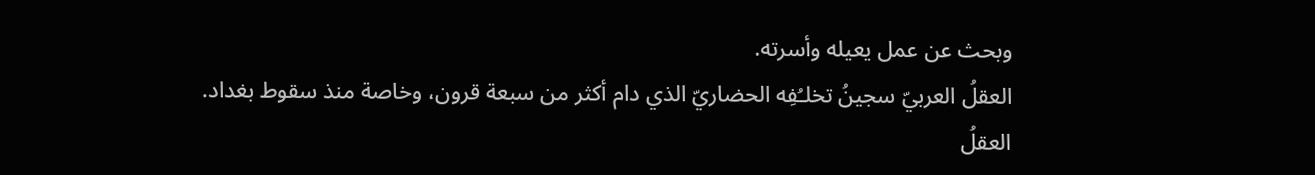وبحث عن عمل يعيله وأسرته.
العقلُ العربيّ سجينُ تخلـُفِه الحضاريّ الذي دام أكثر من سبعة قرون، وخاصة منذ سقوط بغداد.
العقلُ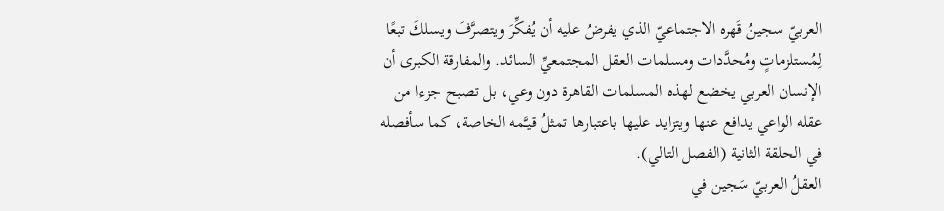العربيّ سجينُ قَهره الاجتماعيّ الذي يفرضُ عليه أن يُفكِّرَ ويتصرَّفَ ويسلكَ تبعًا لِمُستلزماتٍ ومُحدَّدات ومسلمات العقل المجتمعيِّ السائد. والمفارقة الكبرى أن الإنسان العربي يخضع لهذه المسلمات القاهرة دون وعي، بل تصبح جزءا من عقله الواعي يدافع عنها ويتزايد عليها باعتبارها تمثلُ قيـَّمه الخاصة، كما سأفصله في الحلقة الثانية (الفصل التالي).
العقلُ العربيّ سَجين في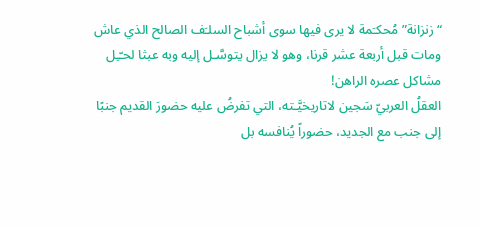“زنزانة” مُحكـَمة لا يرى فيها سوى أشباح السلـَف الصالح الذي عاش ومات قبل أربعة عشر قرنا، وهو لا يزال يتوسَّـل إليه وبه عبثا لحـّـِل مشاكل عصره الراهن!
العقلُ العربيّ سَجين لاتاريخيَّـته، التي تفرضُ عليه حضورَ القديم جنبًا إلى جنب مع الجديد، حضوراً يُنافسه بل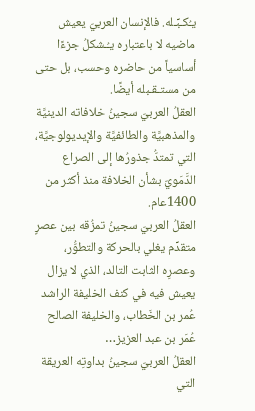يـُكـبِّـله. فالإنسان العربيّ يعيش ماضيه لا باعتباره يـُـشكلُ جزءًا أساسياً من حاضره وحسب، بل حتى من مستـقـبله أيضًا.
العقلُ العربيّ سجينُ خلافاته الدينيَّة والمذهبيَّة والطائفيَّة والإيديولوجيَّة، التي تمتدُّ جذورُها إلى الصراع الدَّمَويّ بشأن الخلافة منذ أكثر من 1400عام.
العقلُ العربيّ سجينُ تمزُقه بين عصرٍ متقدِّم يغلي بالحركة والتطوُّر، وعصرِه الثابت التالد، الذي لا يزال يعيش فيه في كنف الخليفة الراشد عُمر بن الخَطاب، والخليفة الصالح عُمَر بن عبد العزيز…
العقلُ العربيّ سجينُ بداوتِه العريقة التي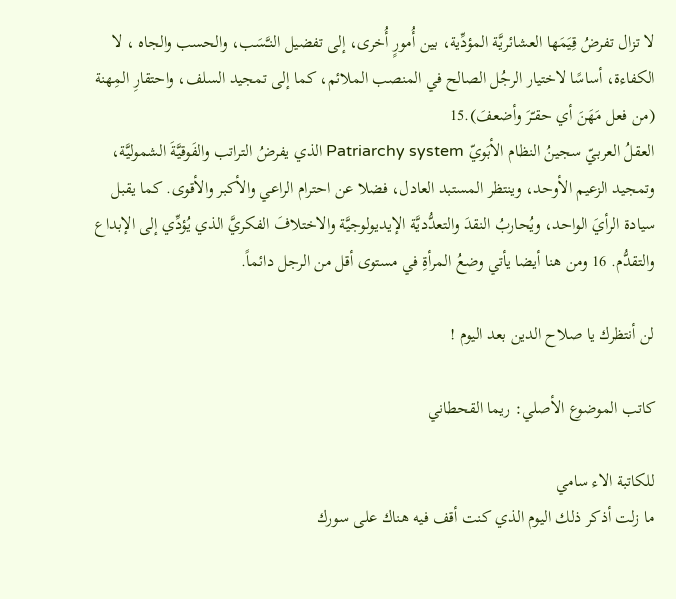لا تزال تفرضُ قِيَمَها العشائريَّة المؤدِّية، بين أُمورٍ أُخرى، إلى تفضيل النـَّسَب، والحسب والجاه ، لا الكفاءة، أساسًا لاختيار الرجُل الصالح في المنصب الملائم، كما إلى تمجيد السلف، واحتقارِ المِهنة (من فعل مَهَنَ أي حقـّرَ وأضعفَ).15
العقلُ العربيّ سجينُ النظام الأبَويّ Patriarchy system الذي يفرضُ التراتب والفَوقيَّةَ الشموليَّة، وتمجيد الزعيم الأوحد، وينتظر المستبد العادل، فضلا عن احترام الراعي والأكبر والأقوى. كما يقبل سيادة الرأيَ الواحد، ويُحاربُ النقدَ والتعدُّديَّة الإيديولوجيَّة والاختلافَ الفكريَّ الذي يُؤدِّي إلى الإبداع والتقدُّم. 16 ومن هنا أيضا يأتي وضعُ المرأةِ في مستوى أقل من الرجل دائماً.

لن أنتظرك يا صلاح الدين بعد اليوم !

كاتب الموضوع الأصلي: ريما القحطاني

للكاتبة الاء سامي
ما زلت أذكر ذلك اليوم الذي كنت أقف فيه هناك على سورك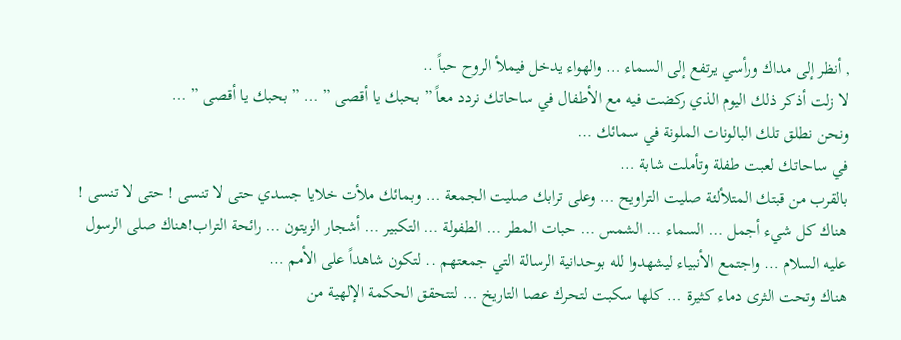, أنظر إلى مداك ورأسي يرتفع إلى السماء … والهواء يدخل فيملأ الروح حباً ..
لا زلت أذكر ذلك اليوم الذي ركضت فيه مع الأطفال في ساحاتك نردد معاً ” بحبك يا أقصى ” … ” بحبك يا أقصى ” …
ونحن نطلق تلك البالونات الملونة في سمائك …
في ساحاتك لعبت طفلة وتأملت شابة …
بالقرب من قبتك المتلألئة صليت التراويح … وعلى ترابك صليت الجمعة … وبمائك ملأت خلايا جسدي حتى لا تنسى ! حتى لا تنسى !
هناك كل شيء أجمل … السماء … الشمس … حبات المطر … الطفولة … التكبير … أشجار الزيتون … رائحة التراب!هناك صلى الرسول عليه السلام … واجتمع الأنبياء ليشهدوا لله بوحدانية الرسالة التي جمعتهم .. لتكون شاهداً على الأمم …
هناك وتحت الثرى دماء كثيرة … كلها سكبت لتحرك عصا التاريخ … لتتحقق الحكمة الإلهية من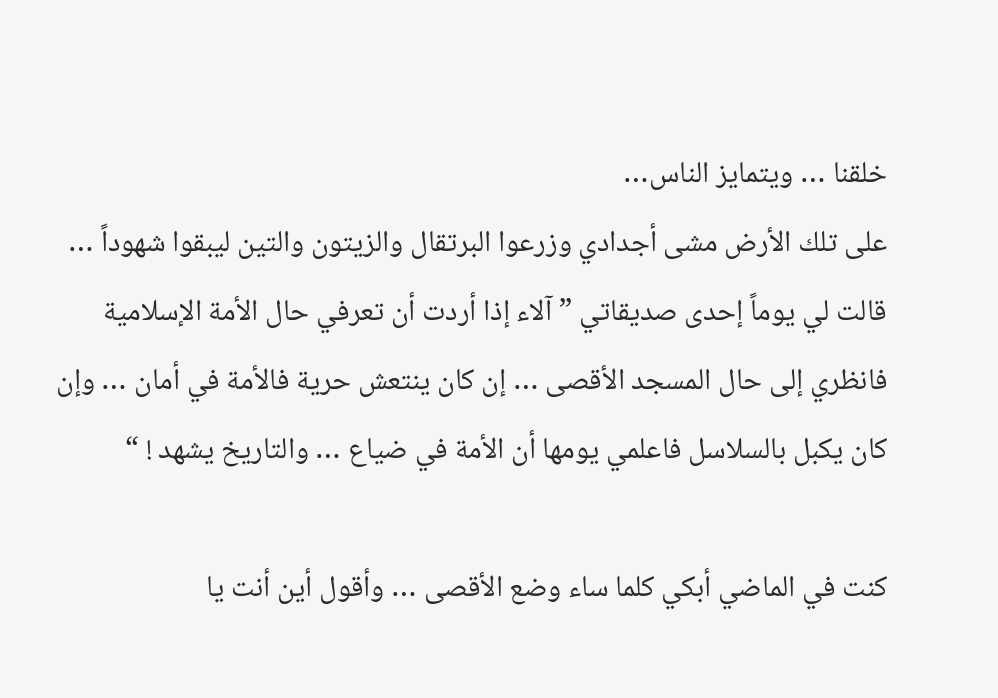خلقنا … ويتمايز الناس…
على تلك الأرض مشى أجدادي وزرعوا البرتقال والزيتون والتين ليبقوا شهوداً …
قالت لي يوماً إحدى صديقاتي ” آلاء إذا أردت أن تعرفي حال الأمة الإسلامية فانظري إلى حال المسجد الأقصى … إن كان ينتعش حرية فالأمة في أمان … وإن كان يكبل بالسلاسل فاعلمي يومها أن الأمة في ضياع … والتاريخ يشهد ! “

كنت في الماضي أبكي كلما ساء وضع الأقصى … وأقول أين أنت يا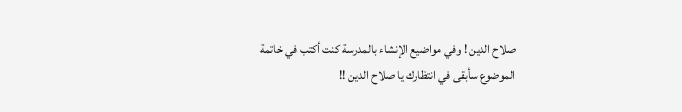صلاح الدين ! وفي مواضيع الإنشاء بالمدرسة كنت أكتب في خاتمة الموضوع سأبقى في انتظارك يا صلاح الدين !!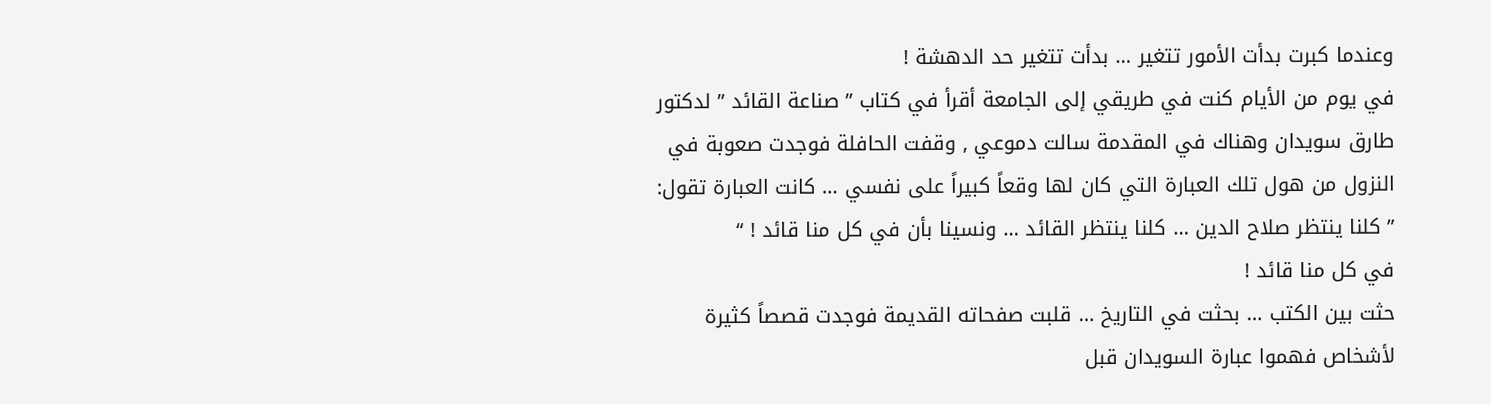وعندما كبرت بدأت الأمور تتغير … بدأت تتغير حد الدهشة !
في يوم من الأيام كنت في طريقي إلى الجامعة أقرأ في كتاب ” صناعة القائد ” لدكتور طارق سويدان وهناك في المقدمة سالت دموعي , وقفت الحافلة فوجدت صعوبة في النزول من هول تلك العبارة التي كان لها وقعاً كبيراً على نفسي … كانت العبارة تقول: ” كلنا ينتظر صلاح الدين … كلنا ينتظر القائد … ونسينا بأن في كل منا قائد ! “
في كل منا قائد !
حثت بين الكتب … بحثت في التاريخ … قلبت صفحاته القديمة فوجدت قصصاً كثيرة لأشخاص فهموا عبارة السويدان قبل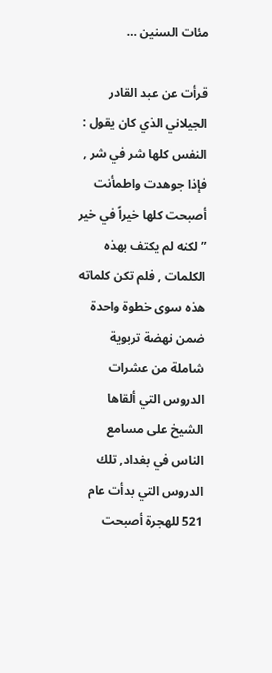مئات السنين …

قرأت عن عبد القادر الجيلاني الذي كان يقول : النفس كلها شر في شر , فإذا جوهدت واطمأنت أصبحت كلها خيراً في خير ” لكنه لم يكتف بهذه الكلمات , فلم تكن كلماته هذه سوى خطوة واحدة ضمن نهضة تربوية شاملة من عشرات الدروس التي ألقاها الشيخ على مسامع الناس في بغداد, تلك الدروس التي بدأت عام 521 للهجرة أصبحت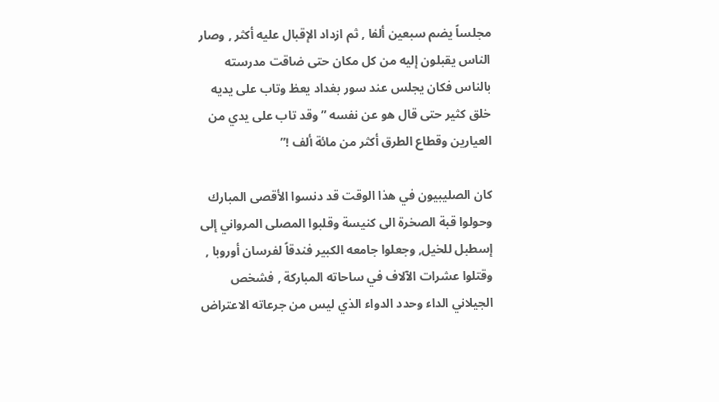مجلساً يضم سبعين ألفا , ثم ازداد الإقبال عليه أكثر , وصار الناس يقبلون إليه من كل مكان حتى ضاقت مدرسته بالناس فكان يجلس عند سور بغداد يعظ وتاب على يديه خلق كثير حتى قال هو عن نفسه ” وقد تاب على يدي من العيارين وقطاع الطرق أكثر من مائة ألف !”

كان الصليبيون في هذا الوقت قد دنسوا الأقصى المبارك وحولوا قبة الصخرة الى كنيسة وقلبوا المصلى المرواني إلى إسطبل للخيل, وجعلوا جامعه الكبير فندقاً لفرسان أوروبا , وقتلوا عشرات الآلاف في ساحاته المباركة , فشخص الجيلاني الداء وحدد الدواء الذي ليس من جرعاته الاعتراض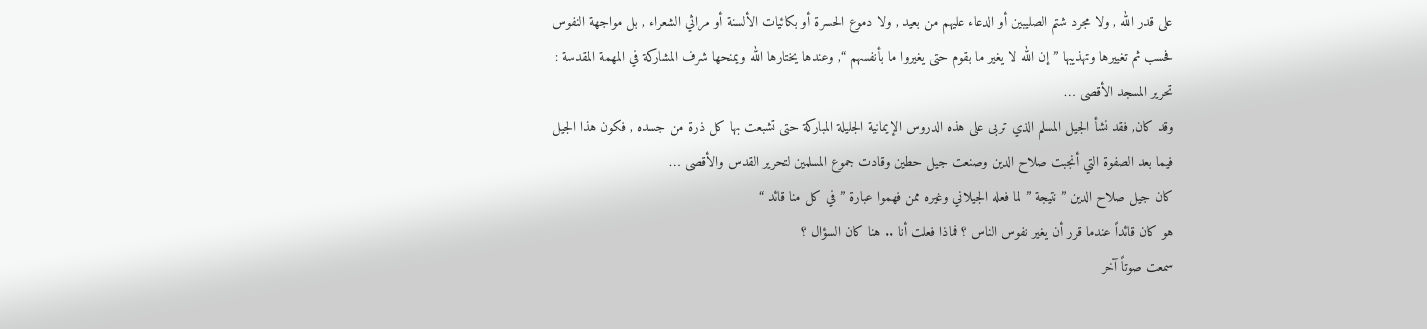على قدر الله , ولا مجرد شتم الصليبين أو الدعاء عليهم من بعيد , ولا دموع الحسرة أو بكائيات الألسنة أو مراثي الشعراء , بل مواجهة النفوس فحسب ثم تغييرها وتهذيبها ” إن الله لا يغير ما بقوم حتى يغيروا ما بأنفسهم “, وعندها يختارها الله ويمنحها شرف المشاركة في المهمة المقدسة : تحرير المسجد الأقصى …
وقد كان, فقد نشأ الجيل المسلم الذي تربى على هذه الدروس الإيمانية الجليلة المباركة حتى تشبعت بها كل ذرة من جسده , فكون هذا الجيل فيما بعد الصفوة التي أنجبت صلاح الدين وصنعت جيل حطين وقادت جموع المسلمين لتحرير القدس والأقصى …
كان جيل صلاح الدين ” نتيجة ” لما فعله الجيلاني وغيره ممن فهموا عبارة ” في كل منا قائد “
هو كان قائداً عندما قرر أن يغير نفوس الناس ؟ فماذا فعلت أنا .. هنا كان السؤال ؟
سمعت صوتاً آخر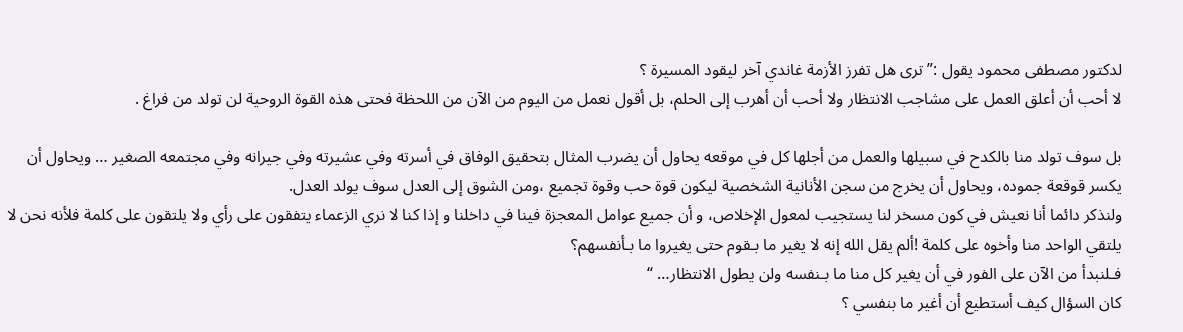لدكتور مصطفى محمود يقول :” ترى هل تفرز الأزمة غاندي آخر ليقود المسيرة ؟
لا أحب أن أعلق العمل على مشاجب الانتظار ولا أحب أن أهرب إلى الحلم، بل أقول نعمل من اليوم من الآن من اللحظة فحتى هذه القوة الروحية لن تولد من فراغ .

بل سوف تولد منا بالكدح في سبيلها والعمل من أجلها كل في موقعه يحاول أن يضرب المثال بتحقيق الوفاق في أسرته وفي عشيرته وفي جيرانه وفي مجتمعه الصغير … ويحاول أن يكسر قوقعة جموده، ويحاول أن يخرج من سجن الأنانية الشخصية ليكون قوة حب وقوة تجميع ،ومن الشوق إلى العدل سوف يولد العدل.
ولنذكر دائما أنا نعيش في كون مسخر لنا يستجيب لمعول الإخلاص، و أن جميع عوامل المعجزة فينا في داخلنا و إذا كنا لا نري الزعماء يتفقون على رأي ولا يلتقون على كلمة فلأنه نحن لا يلتقي الواحد منا وأخوه على كلمة !ألم يقل الله إنه لا يغير ما بـقوم حتى يغيروا ما بـأنفسهم؟
فـلنبدأ من الآن على الفور في أن يغير كل منا ما بـنفسه ولن يطول الانتظار… “
كان السؤال كيف أستطيع أن أغير ما بنفسي ؟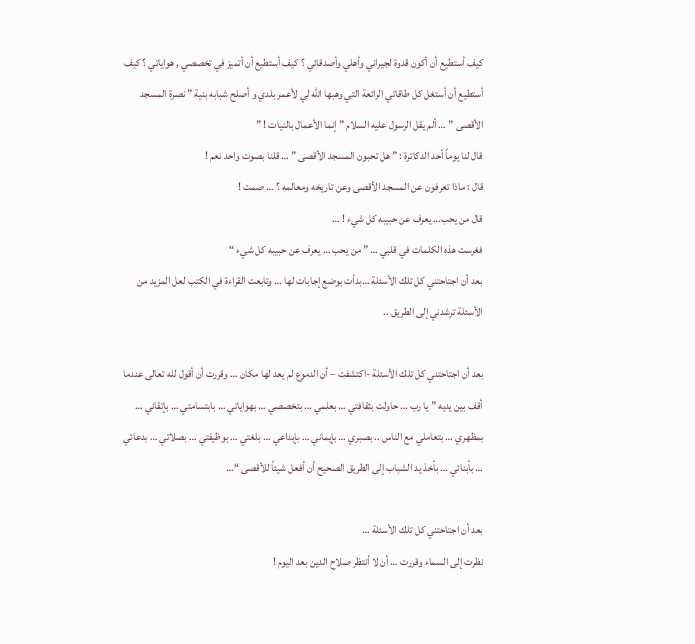كيف أستطيع أن أكون قدوة لجيراني وأهلي وأصدقائي ؟ كيف أستطيع أن أتميز في تخصصي , هواياتي ؟ كيف أستطيع أن أستغل كل طاقاتي الرائعة التي وهبها الله لي لأعمر بلدي و أصلح شبابه بنية ” نصرة المسجد الأقصى ” … ألم يقل الرسول عليه السلام ” إنما الأعمال بالنيات ! ”
قال لنا يوماً أحد الدكاترة : ” هل تحبون المسجد الأقصى ” … قلنا بصوت واحد نعم !
قال : ماذا تعرفون عن المسجد الأقصى وعن تاريخه ومعالمه ؟ … صمت !
قال من يحب… يعرف عن حبيبه كل شيء ! …
فغرست هذه الكلمات في قلبي … ” من يحب … يعرف عن حبيبه كل شيء “
بعد أن اجتاحتني كل تلك الأسئلة …بدأت بوضع إجابات لها … وتابعت القراءة في الكتب لعل المزيد من الأسئلة ترشدني إلى الطريق ..

بعد أن اجتاحتني كل تلك الأسئلة -اكتشفت – أن الدموع لم يعد لها مكان … وقررت أن أقول لله تعالى عندما أقف بين يديه ” يا رب … حاولت بثقافتي … بعلمي … بتخصصي … بهواياتي … بابتسامتي … بإتقاني … بمظهري … بتعاملي مع الناس .. بصبري … بإيماني … بإبداعي … بلغتي … بوظيفتي … بصلاتي … بدعائي … بأبنائي … بأخذ يد الشباب إلى الطريق الصحيح أن أفعل شيئاً للأقصى “…

بعد أن اجتاحتني كل تلك الأسئلة …
نظرت إلى السماء وقررت … أن لا أنتظر صلاح الدين بعد اليوم !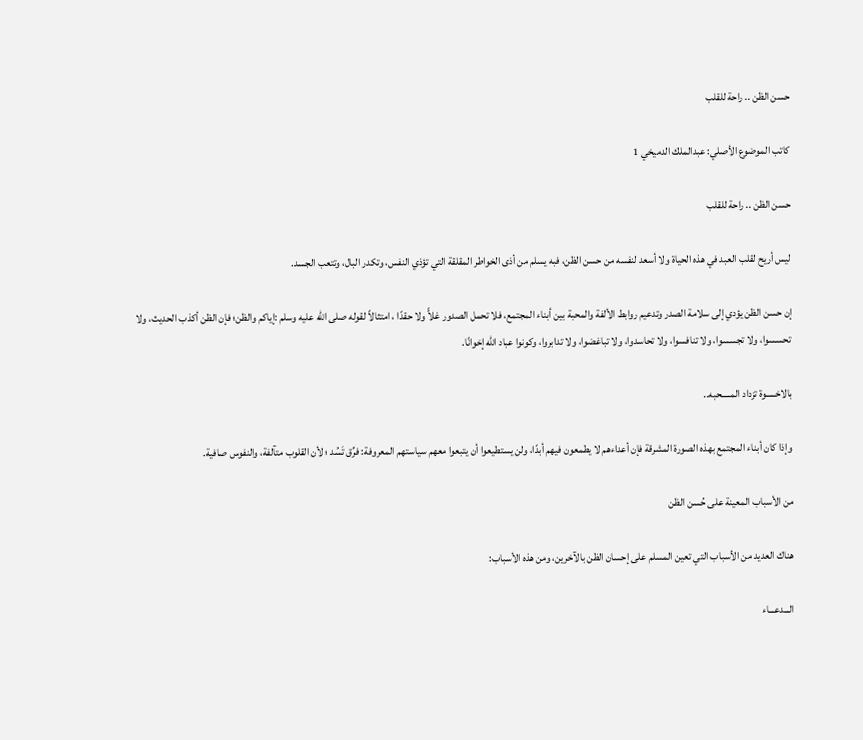حسن الظن .. راحة للقلب

كاتب الموضوع الأصلي: عبدالملك الدميخي 1

حسن الظن .. راحة للقلب

ليس أريح لقلب العبد في هذه الحياة ولا أسعد لنفسه من حسن الظن، فبه يسلم من أذى الخواطر المقلقة التي تؤذي النفس، وتكدر البال، وتتعب الجسد.

إن حسن الظن يؤدي إلى سلامة الصدر وتدعيم روابط الألفة والمحبة بين أبناء المجتمع، فلا تحمل الصدور غلاًّ ولا حقدًا ، امتثالاً لقوله صلى الله عليه وسلم :إياكم والظن؛ فإن الظن أكذب الحديث، ولا تحسسوا، ولا تجسسوا، ولا تنافسوا، ولا تحاسدوا، ولا تباغضوا، ولا تدابروا، وكونوا عباد الله إخوانًا.

بالاخـــــوة تزداد المـــــحبه..

وإذا كان أبناء المجتمع بهذه الصورة المشرقة فإن أعداءهم لا يطمعون فيهم أبدًا، ولن يستطيعوا أن يتبعوا معهم سياستهم المعروفة: فرِّق تَسُد ؛ لأن القلوب متآلفة، والنفوس صافية.

من الأسباب المعينة على حُسن الظن

هناك العديد من الأسباب التي تعين المسلم على إحسان الظن بالآخرين، ومن هذه الأسباب:

الـــدعـــاء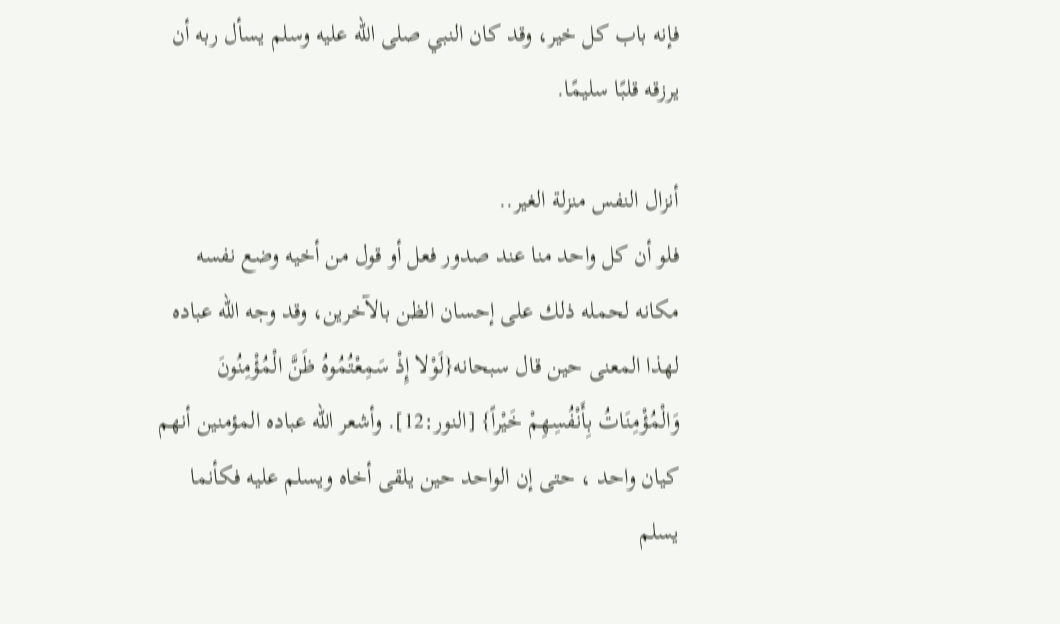فإنه باب كل خير، وقد كان النبي صلى الله عليه وسلم يسأل ربه أن يرزقه قلبًا سليمًا.

أنزال النفس منزلة الغير..
فلو أن كل واحد منا عند صدور فعل أو قول من أخيه وضع نفسه مكانه لحمله ذلك على إحسان الظن بالآخرين، وقد وجه الله عباده لهذا المعنى حين قال سبحانه{لَوْلا إِذْ سَمِعْتُمُوهُ ظَنَّ الْمُؤْمِنُونَ وَالْمُؤْمِنَاتُ بِأَنْفُسِهِمْ خَيْراً} [النور:12]. وأشعر الله عباده المؤمنين أنهم كيان واحد ، حتى إن الواحد حين يلقى أخاه ويسلم عليه فكأنما يسلم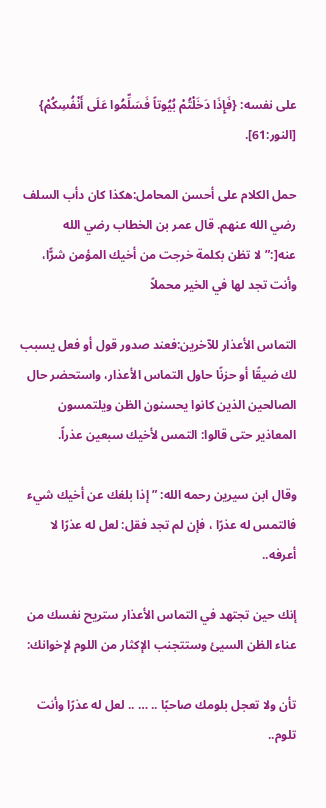على نفسه: {فَإِذَا دَخَلْتُمْ بُيُوتاً فَسَلِّمُوا عَلَى أَنْفُسِكُمْ} [النور:61].

حمل الكلام على أحسن المحامل:هكذا كان دأب السلف رضي الله عنهم. قال عمر بن الخطاب رضي الله عنه[:”لا تظن بكلمة خرجت من أخيك المؤمن شرًّا، وأنت تجد لها في الخير محملاً

التماس الأعذار للآخرين:فعند صدور قول أو فعل يسبب لك ضيقًا أو حزنًا حاول التماس الأعذار، واستحضر حال الصالحين الذين كانوا يحسنون الظن ويلتمسون المعاذير حتى قالوا: التمس لأخيك سبعين عذراً.

وقال ابن سيرين رحمه الله: ” إذا بلغك عن أخيك شيء فالتمس له عذرًا ، فإن لم تجد فقل: لعل له عذرًا لا أعرفه..

إنك حين تجتهد في التماس الأعذار ستريح نفسك من عناء الظن السيئ وستتجنب الإكثار من اللوم لإخوانك:

تأن ولا تعجل بلومك صاحبًا .. … .. لعل له عذرًا وأنت تلوم..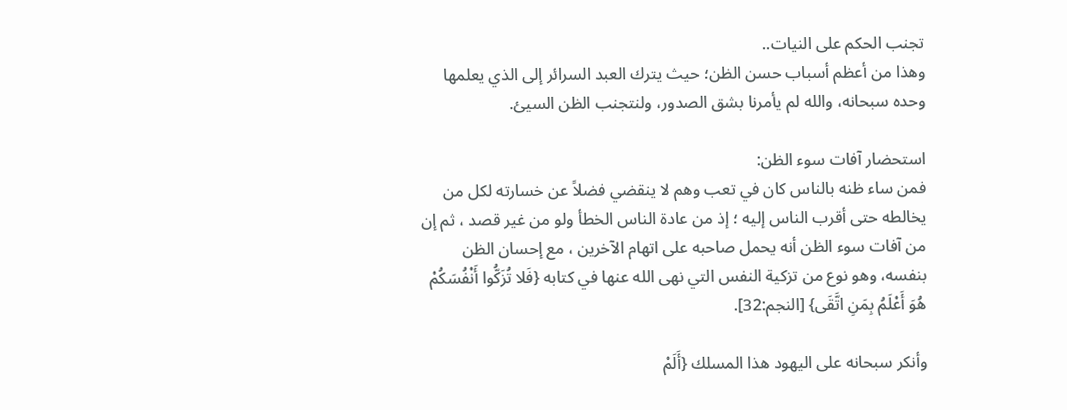تجنب الحكم على النيات..
وهذا من أعظم أسباب حسن الظن؛ حيث يترك العبد السرائر إلى الذي يعلمها وحده سبحانه، والله لم يأمرنا بشق الصدور، ولنتجنب الظن السيئ.

استحضار آفات سوء الظن:
فمن ساء ظنه بالناس كان في تعب وهم لا ينقضي فضلاً عن خسارته لكل من يخالطه حتى أقرب الناس إليه ؛ إذ من عادة الناس الخطأ ولو من غير قصد ، ثم إن من آفات سوء الظن أنه يحمل صاحبه على اتهام الآخرين ، مع إحسان الظن بنفسه، وهو نوع من تزكية النفس التي نهى الله عنها في كتابه {فَلا تُزَكُّوا أَنْفُسَكُمْ هُوَ أَعْلَمُ بِمَنِ اتَّقَى} [النجم:32].

وأنكر سبحانه على اليهود هذا المسلك {أَلَمْ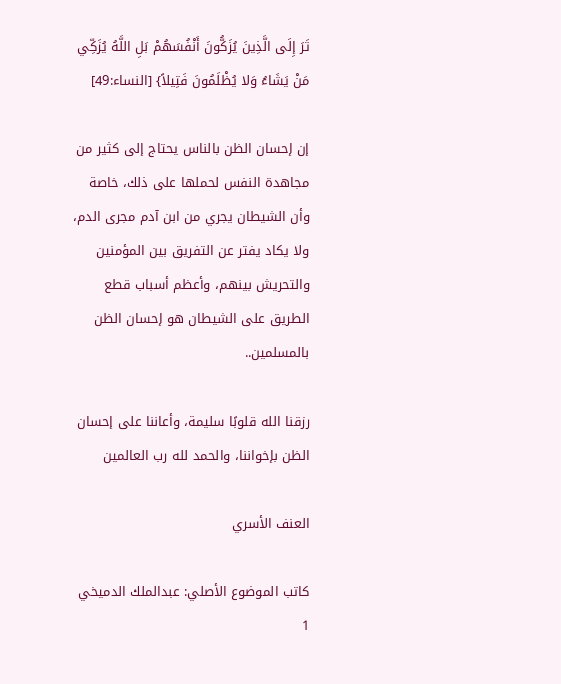تَرَ إِلَى الَّذِينَ يُزَكُّونَ أَنْفُسَهُمْ بَلِ اللَّهُ يُزَكِّي مَنْ يَشَاءُ وَلا يُظْلَمُونَ فَتِيلاً} [النساء:49]

إن إحسان الظن بالناس يحتاج إلى كثير من مجاهدة النفس لحملها على ذلك، خاصة وأن الشيطان يجري من ابن آدم مجرى الدم، ولا يكاد يفتر عن التفريق بين المؤمنين والتحريش بينهم، وأعظم أسباب قطع الطريق على الشيطان هو إحسان الظن بالمسلمين..

رزقنا الله قلوبًا سليمة، وأعاننا على إحسان الظن بإخواننا، والحمد لله رب العالمين

العنف الأسري

كاتب الموضوع الأصلي: عبدالملك الدميخي 1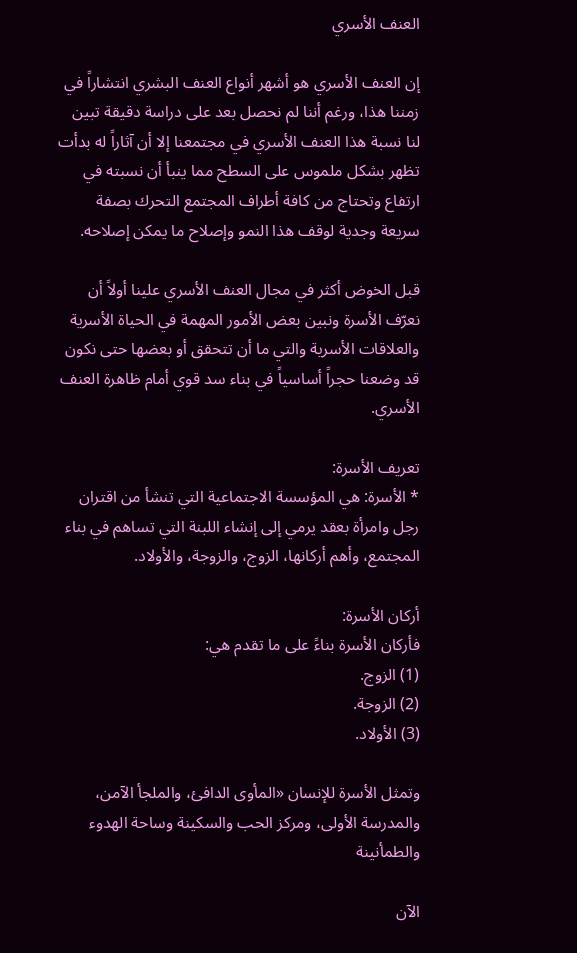العنف الأسري

إن العنف الأسري هو أشهر أنواع العنف البشري انتشاراً في زمننا هذا، ورغم أننا لم نحصل بعد على دراسة دقيقة تبين لنا نسبة هذا العنف الأسري في مجتمعنا إلا أن آثاراً له بدأت تظهر بشكل ملموس على السطح مما ينبأ أن نسبته في ارتفاع وتحتاج من كافة أطراف المجتمع التحرك بصفة سريعة وجدية لوقف هذا النمو وإصلاح ما يمكن إصلاحه.

قبل الخوض أكثر في مجال العنف الأسري علينا أولاً أن نعرّف الأسرة ونبين بعض الأمور المهمة في الحياة الأسرية والعلاقات الأسرية والتي ما أن تتحقق أو بعضها حتى نكون قد وضعنا حجراً أساسياً في بناء سد قوي أمام ظاهرة العنف الأسري.

تعريف الأسرة:
* الأسرة: هي المؤسسة الاجتماعية التي تنشأ من اقتران رجل وامرأة بعقد يرمي إلى إنشاء اللبنة التي تساهم في بناء المجتمع، وأهم أركانها، الزوج، والزوجة، والأولاد.

أركان الأسرة:
فأركان الأسرة بناءً على ما تقدم هي:
(1) الزوج.
(2) الزوجة.
(3) الأولاد.

وتمثل الأسرة للإنسان «المأوى الدافئ، والملجأ الآمن، والمدرسة الأولى، ومركز الحب والسكينة وساحة الهدوء والطمأنينة

الآن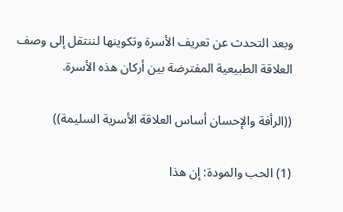وبعد التحدث عن تعريف الأسرة وتكوينها لننتقل إلى وصف العلاقة الطبيعية المفترضة بين أركان هذه الأسرة.

((الرأفة والإحسان أساس العلاقة الأسرية السليمة))

(1) الحب والمودة: إن هذا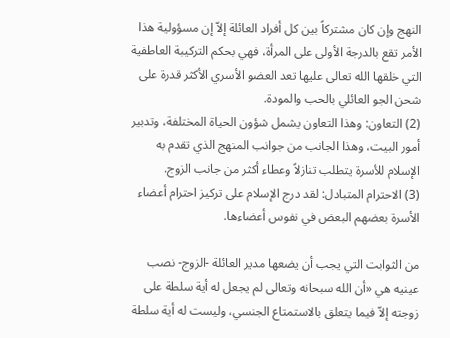النهج وإن كان مشتركاً بين كل أفراد العائلة إلاّ إن مسؤولية هذا الأمر تقع بالدرجة الأولى على المرأة، فهي بحكم التركيبة العاطفية التي خلقها الله تعالى عليها تعد العضو الأسري الأكثر قدرة على شحن الجو العائلي بالحب والمودة.
(2) التعاون: وهذا التعاون يشمل شؤون الحياة المختلفة، وتدبير أمور البيت، وهذا الجانب من جوانب المنهج الذي تقدم به الإسلام للأسرة يتطلب تنازلاً وعطاء أكثر من جانب الزوج.
(3) الاحترام المتبادل: لقد درج الإسلام على تركيز احترام أعضاء الأسرة بعضهم البعض في نفوس أعضاءها.

من الثوابت التي يجب أن يضعها مدير العائلة -الزوج- نصب عينيه هي «أن الله سبحانه وتعالى لم يجعل له أية سلطة على زوجته إلاّ فيما يتعلق بالاستمتاع الجنسي، وليست له أية سلطة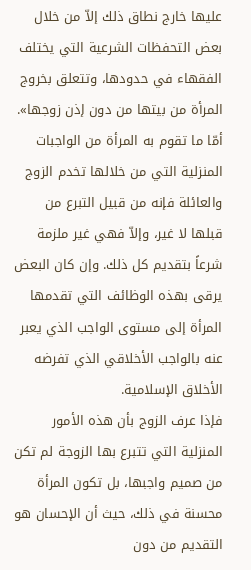عليها خارج نطاق ذلك إلاّ من خلال بعض التحفظات الشرعية التي يختلف الفقهاء في حدودها، وتتعلق بخروج المرأة من بيتها من دون إذن زوجها».
أمّا ما تقوم به المرأة من الواجبات المنزلية التي من خلالها تخدم الزوج والعائلة فإنه من قبيل التبرع من قبلها لا غير، وإلاّ فهي غير ملزمة شرعاً بتقديم كل ذلك. وإن كان البعض يرقى بهذه الوظائف التي تقدمها المرأة إلى مستوى الواجب الذي يعبر عنه بالواجب الأخلاقي الذي تفرضه الأخلاق الإسلامية.
فإذا عرف الزوج بأن هذه الأمور المنزلية التي تتبرع بها الزوجة لم تكن من صميم واجبها، بل تكون المرأة محسنة في ذلك، حيث أن الإحسان هو التقديم من دون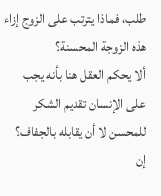طلب، فماذا يترتب على الزوج إزاء هذه الزوجة المحسنة؟
ألا يحكم العقل هنا بأنه يجب على الإنسان تقديم الشكر للمحسن لا أن يقابله بالجفاف؟
إن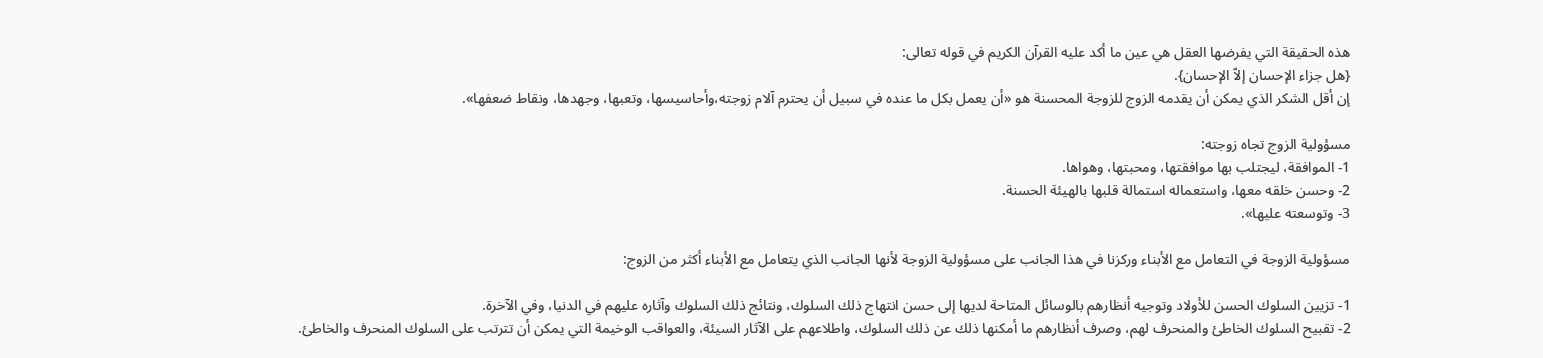هذه الحقيقة التي يفرضها العقل هي عين ما أكد عليه القرآن الكريم في قوله تعالى:
{هل جزاء الإحسان إلاّ الإحسان}.
إن أقل الشكر الذي يمكن أن يقدمه الزوج للزوجة المحسنة هو «أن يعمل بكل ما عنده في سبيل أن يحترم آلام زوجته،وأحاسيسها، وتعبها، وجهدها، ونقاط ضعفها».

مسؤولية الزوج تجاه زوجته:
1- الموافقة، ليجتلب بها موافقتها، ومحبتها، وهواها.
2- وحسن خلقه معها، واستعماله استمالة قلبها بالهيئة الحسنة.
3- وتوسعته عليها».

مسؤولية الزوجة في التعامل مع الأبناء وركزنا في هذا الجانب على مسؤولية الزوجة لأنها الجانب الذي يتعامل مع الأبناء أكثر من الزوج:

1- تزيين السلوك الحسن للأولاد وتوجيه أنظارهم بالوسائل المتاحة لديها إلى حسن انتهاج ذلك السلوك، ونتائج ذلك السلوك وآثاره عليهم في الدنيا، وفي الآخرة.
2- تقبيح السلوك الخاطئ والمنحرف لهم، وصرف أنظارهم ما أمكنها ذلك عن ذلك السلوك، واطلاعهم على الآثار السيئة، والعواقب الوخيمة التي يمكن أن تترتب على السلوك المنحرف والخاطئ.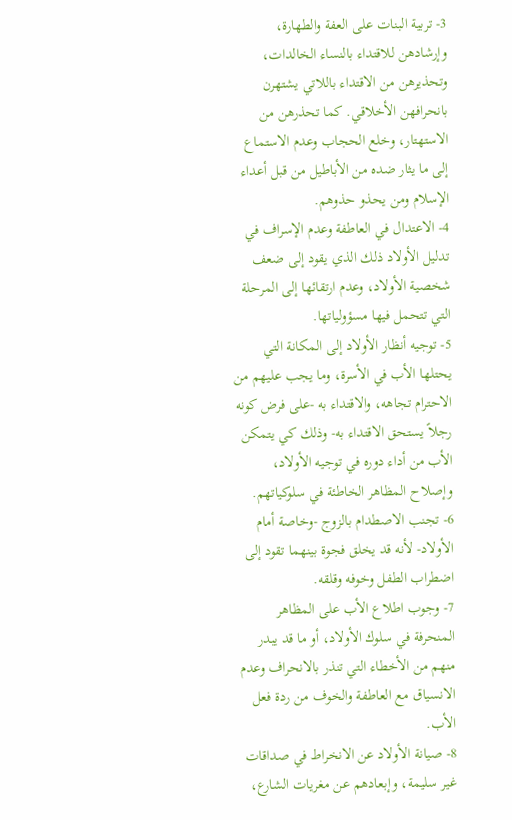3- تربية البنات على العفة والطهارة، وإرشادهن للاقتداء بالنساء الخالدات، وتحذيرهن من الاقتداء باللاتي يشتهرن بانحرافهن الأخلاقي. كما تحذرهن من الاستهتار، وخلع الحجاب وعدم الاستماع إلى ما يثار ضده من الأباطيل من قبل أعداء الإسلام ومن يحذو حذوهم.
4- الاعتدال في العاطفة وعدم الإسراف في تدليل الأولاد ذلك الذي يقود إلى ضعف شخصية الأولاد، وعدم ارتقائها إلى المرحلة التي تتحمل فيها مسؤولياتها.
5- توجيه أنظار الأولاد إلى المكانة التي يحتلها الأب في الأسرة، وما يجب عليهم من الاحترام تجاهه، والاقتداء به -على فرض كونه رجلاً يستحق الاقتداء به- وذلك كي يتمكن الأب من أداء دوره في توجيه الأولاد، وإصلاح المظاهر الخاطئة في سلوكياتهم.
6- تجنب الاصطدام بالزوج -وخاصة أمام الأولاد- لأنه قد يخلق فجوة بينهما تقود إلى اضطراب الطفل وخوفه وقلقه.
7- وجوب اطلاع الأب على المظاهر المنحرفة في سلوك الأولاد، أو ما قد يبدر منهم من الأخطاء التي تنذر بالانحراف وعدم الانسياق مع العاطفة والخوف من ردة فعل الأب.
8- صيانة الأولاد عن الانخراط في صداقات غير سليمة، وإبعادهم عن مغريات الشارع،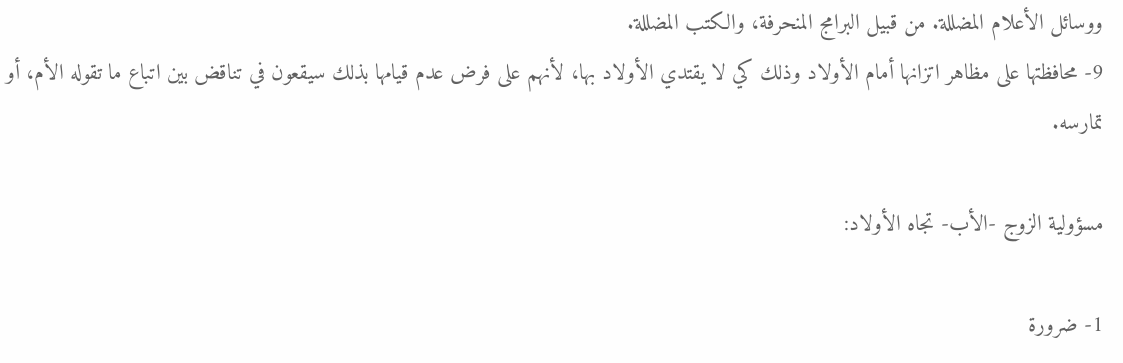ووسائل الأعلام المضللة. من قبيل البرامج المنحرفة، والكتب المضللة.
9- محافظتها على مظاهر اتزانها أمام الأولاد وذلك كي لا يقتدي الأولاد بها، لأنهم على فرض عدم قيامها بذلك سيقعون في تناقض بين اتباع ما تقوله الأم، أو تمارسه.

مسؤولية الزوج -الأب- تجاه الأولاد:

1- ضرورة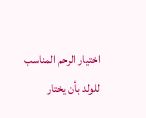اختيار الرحم المناسب للولد بأن يختار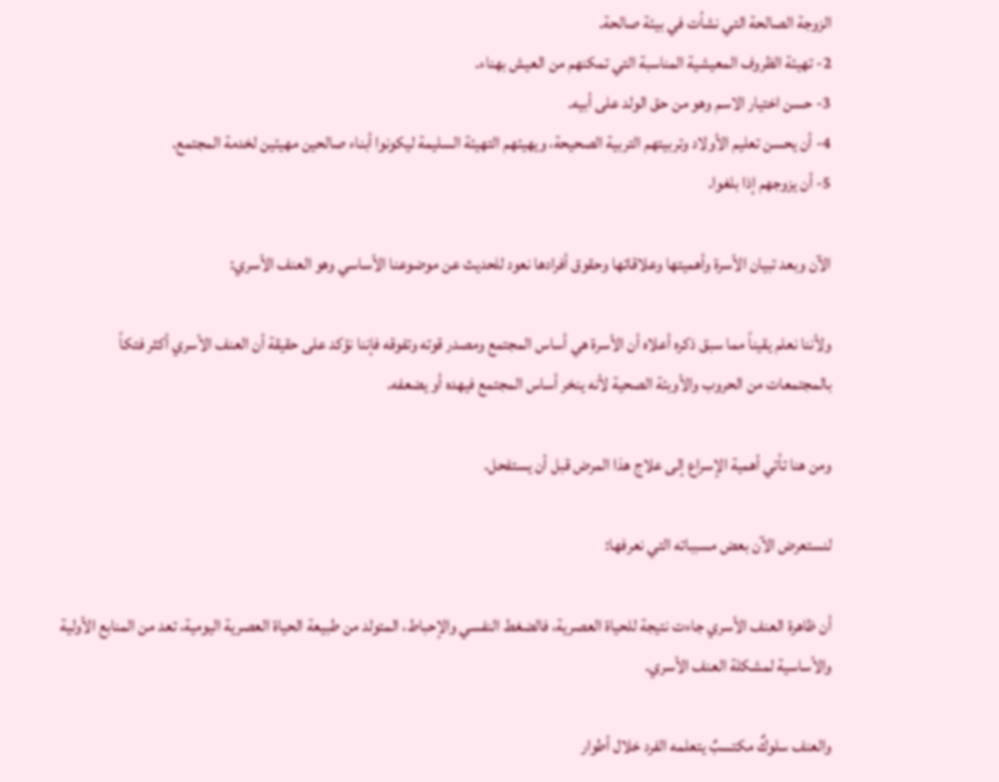الزوجة الصالحة التي نشأت في بيئة صالحة.
2- تهيئة الظروف المعيشية المناسبة التي تمكنهم من العيش بهناء.
3- حسن اختيار الاسم وهو من حق الولد على أبيه.
4- أن يحسن تعليم الأولاد وتربيتهم التربية الصحيحة، ويهيئهم التهيئة السليمة ليكونوا أبناء صالحين مهيئين لخدمة المجتمع.
5- أن يزوجهم إذا بلغوا.

الآن وبعد تبيان الأسرة وأهميتها وعلاقاتها وحقوق أفرادها نعود للحديث عن موضوعنا الأساسي وهو العنف الأسري:

ولأننا نعلم يقيناً مما سبق ذكره أعلاه أن الأسرة هي أساس المجتمع ومصدر قوته وتفوقه فإننا نؤكد على حقيقة أن العنف الأسري أكثر فتكاً بالمجتمعات من الحروب والأوبئة الصحية لأنه ينخر أساس المجتمع فيهده أو يضعفه.

ومن هنا تأتي أهمية الإسراع إلى علاج هذا المرض قبل أن يستفحل.

لنستعرض الآن بعض مسبباته التي نعرفها:

أن ظاهرة العنف الأسري جاءت نتيجة للحياة العصرية، فالضغط النفسي والإحباط، المتولد من طبيعة الحياة العصرية اليومية، تعد من المنابع الأولية والأساسية لمشكلة العنف الأسري.

والعنف سلوكٌ مكتسبٌ يتعلمه الفرد خلال أطوار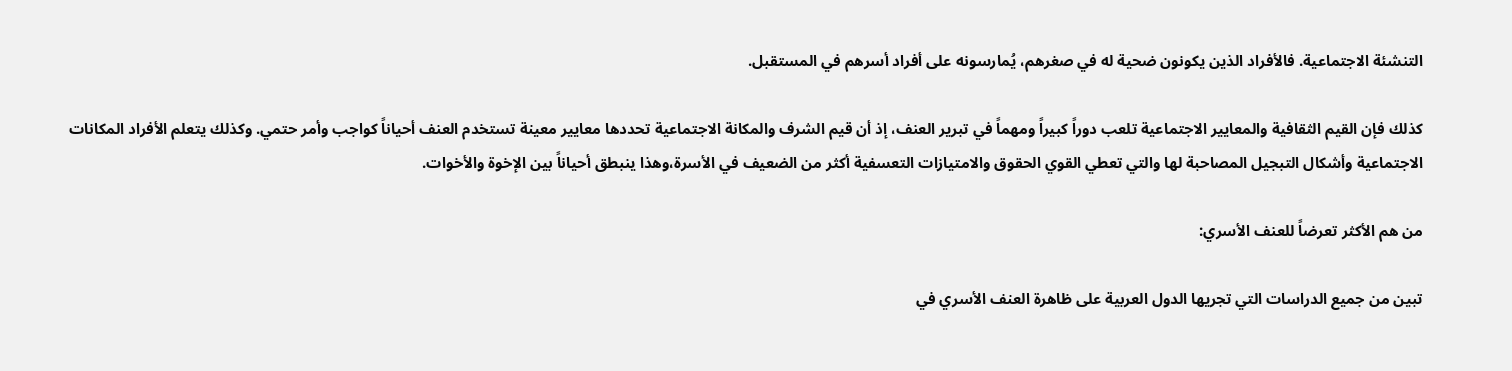التنشئة الاجتماعية. فالأفراد الذين يكونون ضحية له في صغرهم، يُمارسونه على أفراد أسرهم في المستقبل.

كذلك فإن القيم الثقافية والمعايير الاجتماعية تلعب دوراً كبيراً ومهماً في تبرير العنف، إذ أن قيم الشرف والمكانة الاجتماعية تحددها معايير معينة تستخدم العنف أحياناً كواجب وأمر حتمي. وكذلك يتعلم الأفراد المكانات الاجتماعية وأشكال التبجيل المصاحبة لها والتي تعطي القوي الحقوق والامتيازات التعسفية أكثر من الضعيف في الأسرة،وهذا ينبطق أحياناً بين الإخوة والأخوات.

من هم الأكثر تعرضاً للعنف الأسري:

تبين من جميع الدراسات التي تجريها الدول العربية على ظاهرة العنف الأسري في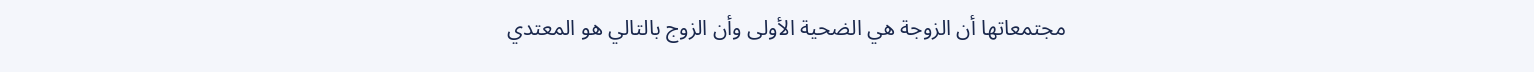مجتمعاتها أن الزوجة هي الضحية الأولى وأن الزوج بالتالي هو المعتدي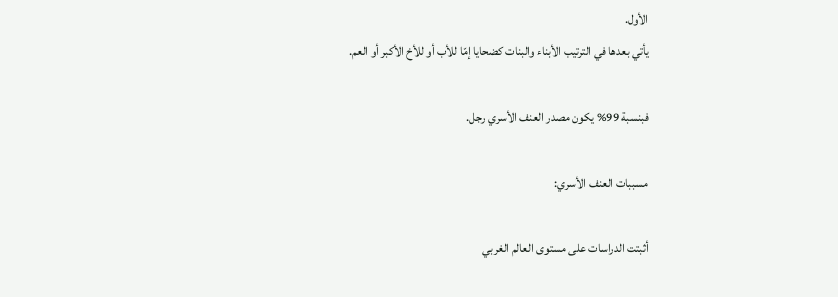الأول.
يأتي بعدها في الترتيب الأبناء والبنات كضحايا إمّا للأب أو للأخ الأكبر أو العم.

فبنسبة 99% يكون مصدر العنف الأسري رجل.

مسببات العنف الأسري:

أثبتت الدراسات على مستوى العالم الغربي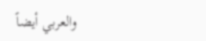والعربي أيضاً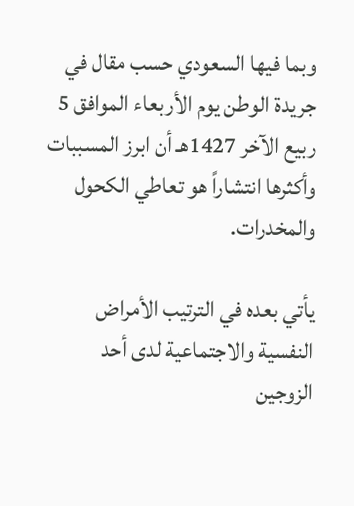وبما فيها السعودي حسب مقال في جريدة الوطن يوم الأربعاء الموافق 5 ربيع الآخر 1427هـ أن ابرز المسببات وأكثرها انتشاراً هو تعاطي الكحول والمخدرات.

يأتي بعده في الترتيب الأمراض النفسية والاجتماعية لدى أحد الزوجين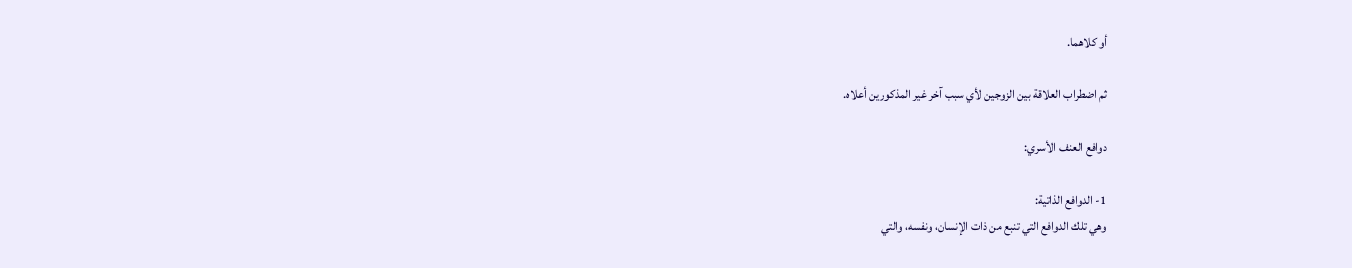أو كلاهما.

ثم اضطراب العلاقة بين الزوجين لأي سبب آخر غير المذكورين أعلاه.

دوافع العنف الأسري:

1- الدوافع الذاتية:
وهي تلك الدوافع التي تنبع من ذات الإنسان، ونفسه، والتي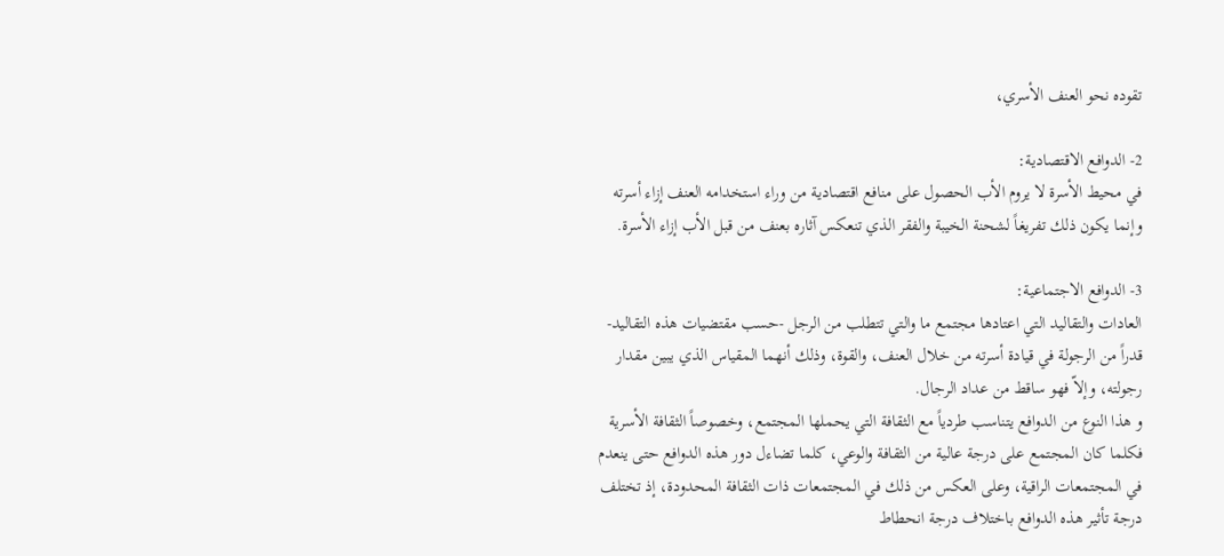تقوده نحو العنف الأسري،

2- الدوافع الاقتصادية:
في محيط الأسرة لا يروم الأب الحصول على منافع اقتصادية من وراء استخدامه العنف إزاء أسرته وإنما يكون ذلك تفريغاً لشحنة الخيبة والفقر الذي تنعكس آثاره بعنف من قبل الأب إزاء الأسرة.

3- الدوافع الاجتماعية:
العادات والتقاليد التي اعتادها مجتمع ما والتي تتطلب من الرجل -حسب مقتضيات هذه التقاليد- قدراً من الرجولة في قيادة أسرته من خلال العنف، والقوة، وذلك أنهما المقياس الذي يبين مقدار رجولته، وإلاّ فهو ساقط من عداد الرجال.
و هذا النوع من الدوافع يتناسب طردياً مع الثقافة التي يحملها المجتمع، وخصوصاً الثقافة الأسرية فكلما كان المجتمع على درجة عالية من الثقافة والوعي، كلما تضاءل دور هذه الدوافع حتى ينعدم في المجتمعات الراقية، وعلى العكس من ذلك في المجتمعات ذات الثقافة المحدودة، إذ تختلف درجة تأثير هذه الدوافع باختلاف درجة انحطاط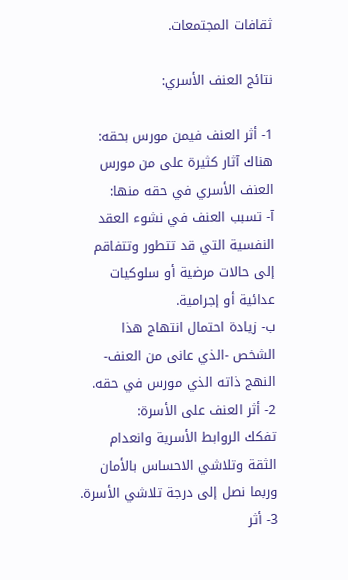ثقافات المجتمعات.

نتائج العنف الأسري:

1- أثر العنف فيمن مورس بحقه:
هناك آثار كثيرة على من مورس العنف الأسري في حقه منها:
آ- تسبب العنف في نشوء العقد النفسية التي قد تتطور وتتفاقم إلى حالات مرضية أو سلوكيات عدائية أو إجرامية.
ب- زيادة احتمال انتهاج هذا الشخص -الذي عانى من العنف- النهج ذاته الذي مورس في حقه.
2- أثر العنف على الأسرة:
تفكك الروابط الأسرية وانعدام الثقة وتلاشي الاحساس بالأمان وربما نصل إلى درجة تلاشي الأسرة.
3- أثر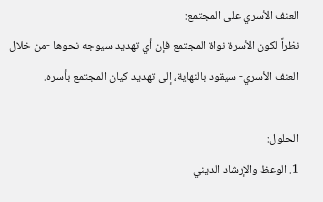العنف الأسري على المجتمع:
نظراً لكون الأسرة نواة المجتمع فإن أي تهديد سيوجه نحوها -من خلال العنف الأسري- سيقود بالنهاية، إلى تهديد كيان المجتمع بأسره.

الحلول:
1. الوعظ والإرشاد الديني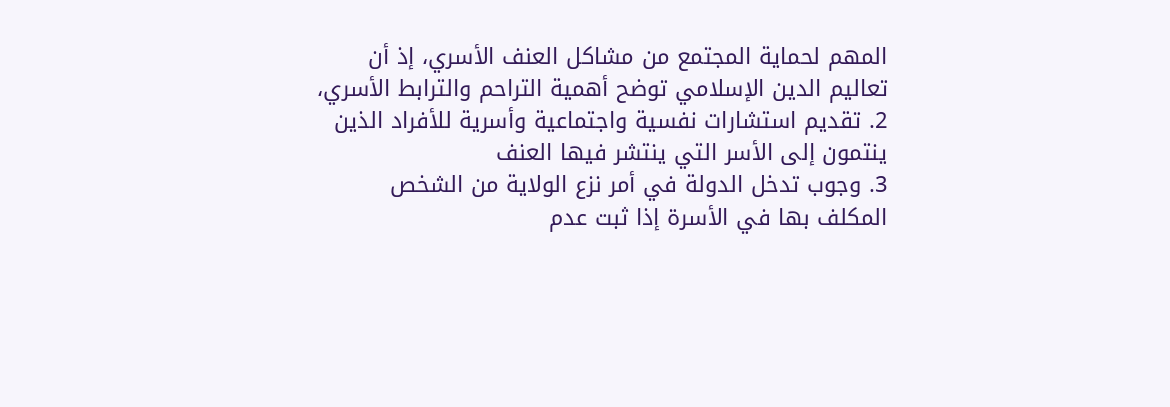المهم لحماية المجتمع من مشاكل العنف الأسري، إذ أن تعاليم الدين الإسلامي توضح أهمية التراحم والترابط الأسري،
2. تقديم استشارات نفسية واجتماعية وأسرية للأفراد الذين ينتمون إلى الأسر التي ينتشر فيها العنف
3. وجوب تدخل الدولة في أمر نزع الولاية من الشخص المكلف بها في الأسرة إذا ثبت عدم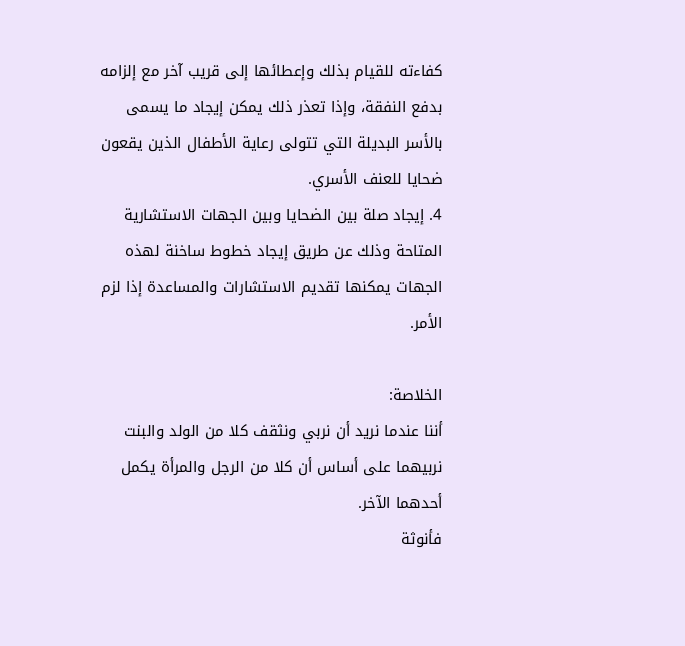كفاءته للقيام بذلك وإعطائها إلى قريب آخر مع إلزامه بدفع النفقة، وإذا تعذر ذلك يمكن إيجاد ما يسمى بالأسر البديلة التي تتولى رعاية الأطفال الذين يقعون ضحايا للعنف الأسري.
4. إيجاد صلة بين الضحايا وبين الجهات الاستشارية المتاحة وذلك عن طريق إيجاد خطوط ساخنة لهذه الجهات يمكنها تقديم الاستشارات والمساعدة إذا لزم الأمر.

الخلاصة:
أننا عندما نريد أن نربي ونثقف كلا من الولد والبنت نربيهما على أساس أن كلا من الرجل والمرأة يكمل أحدهما الآخر.
فأنوثة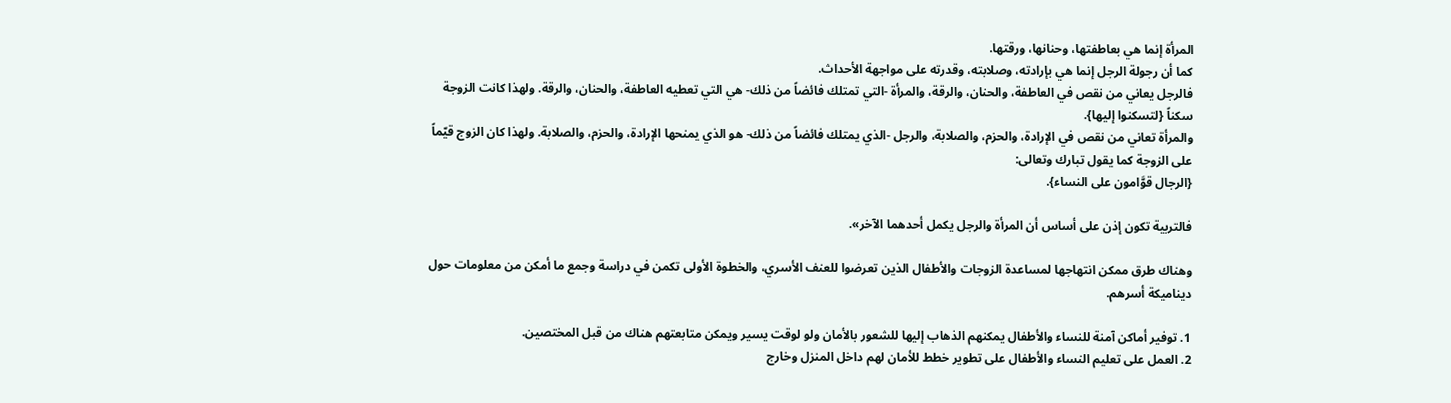المرأة إنما هي بعاطفتها، وحنانها، ورقتها.
كما أن رجولة الرجل إنما هي بإرادته، وصلابته، وقدرته على مواجهة الأحداث.
فالرجل يعاني من نقص في العاطفة، والحنان، والرقة، والمرأة -التي تمتلك فائضاً من ذلك- هي التي تعطيه العاطفة، والحنان، والرقة. ولهذا كانت الزوجة سكناً {لتسكنوا إليها}.
والمرأة تعاني من نقص في الإرادة، والحزم، والصلابة، والرجل -الذي يمتلك فائضاً من ذلك- هو الذي يمنحها الإرادة، والحزم، والصلابة. ولهذا كان الزوج قيّماً على الزوجة كما يقول تبارك وتعالى:
{الرجال قوَّامون على النساء}.

فالتربية تكون إذن على أساس أن المرأة والرجل يكمل أحدهما الآخر».

وهناك طرق ممكن انتهاجها لمساعدة الزوجات والأطفال الذين تعرضوا للعنف الأسري، والخطوة الأولى تكمن في دراسة وجمع ما أمكن من معلومات حول ديناميكة أسرهم.

1. توفير أماكن آمنة للنساء والأطفال يمكنهم الذهاب إليها للشعور بالأمان ولو لوقت يسير ويمكن متابعتهم هناك من قبل المختصين.
2. العمل على تعليم النساء والأطفال على تطوير خطط للأمان لهم داخل المنزل وخارج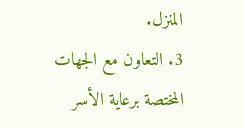المنزل.
3. التعاون مع الجهات المختصة برعاية الأسر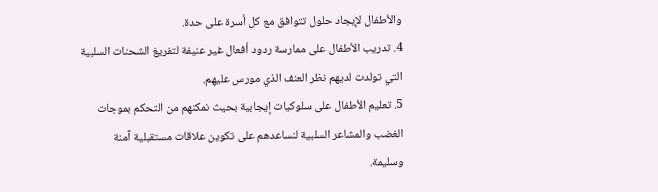والأطفال لإيجاد حلول تتوافق مع كل أسرة على حدة.
4. تدريب الأطفال على ممارسة ردود أفعال غير عنيفة لتفريغ الشحنات السلبية التي تولدت لديهم نظر العنف الذي مورس عليهم.
5. تعليم الأطفال على سلوكيات إيجابية بحيث نمكنهم من التحكم بموجات الغضب والمشاعر السلبية لنساعدهم على تكوين علاقات مستقبلية آمنة وسليمة.